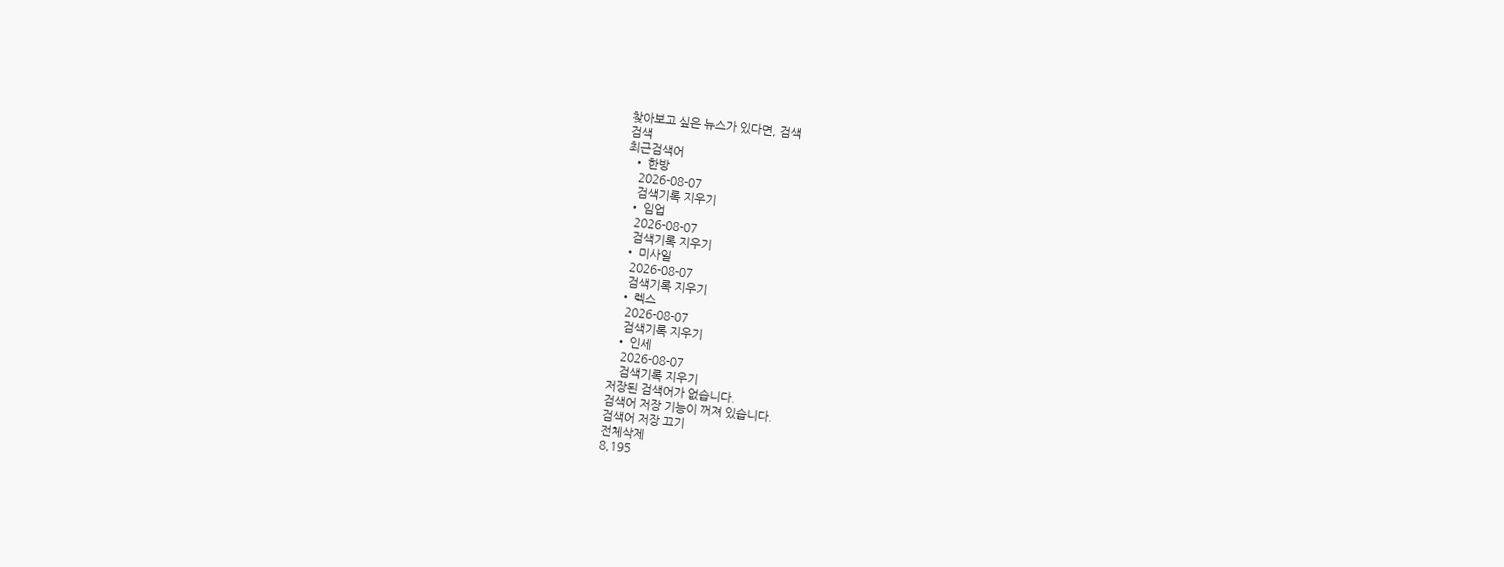찾아보고 싶은 뉴스가 있다면, 검색
검색
최근검색어
  • 한방
    2026-08-07
    검색기록 지우기
  • 임업
    2026-08-07
    검색기록 지우기
  • 미사일
    2026-08-07
    검색기록 지우기
  • 렉스
    2026-08-07
    검색기록 지우기
  • 인세
    2026-08-07
    검색기록 지우기
저장된 검색어가 없습니다.
검색어 저장 기능이 꺼져 있습니다.
검색어 저장 끄기
전체삭제
8,195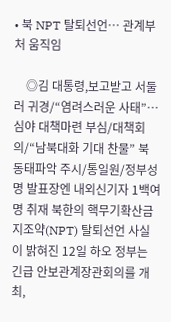• 북 NPT 탈퇴선언… 관계부처 움직임

    ◎김 대통령,보고받고 서둘러 귀경/“염려스러운 사태”… 심야 대책마련 부심/대책회의/“남북대화 기대 찬물” 북 동태파악 주시/통일원/정부성명 발표장엔 내외신기자 1백여명 취재 북한의 핵무기확산금지조약(NPT) 탈퇴선언 사실이 밝혀진 12일 하오 정부는 긴급 안보관계장관회의를 개최,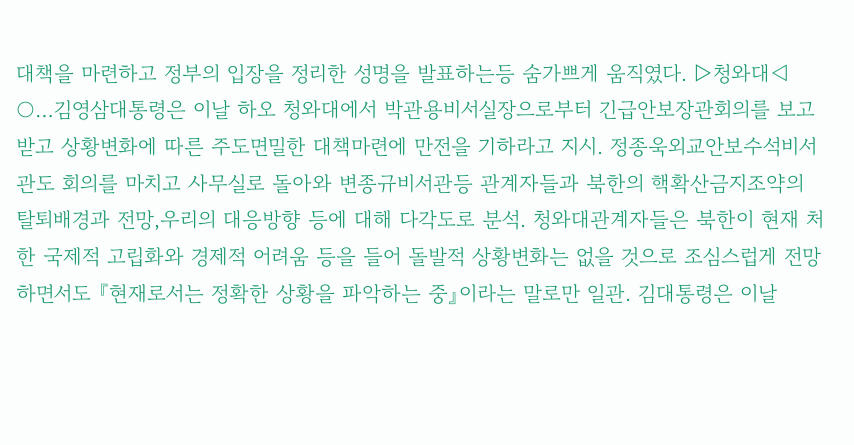대책을 마련하고 정부의 입장을 정리한 성명을 발표하는등 숨가쁘게 움직였다. ▷청와대◁ ○…김영삼대통령은 이날 하오 청와대에서 박관용비서실장으로부터 긴급안보장관회의를 보고받고 상황변화에 따른 주도면밀한 대책마련에 만전을 기하라고 지시. 정종욱외교안보수석비서관도 회의를 마치고 사무실로 돌아와 변종규비서관등 관계자들과 북한의 핵확산금지조약의 탈퇴배경과 전망,우리의 대응방향 등에 대해 다각도로 분석. 청와대관계자들은 북한이 현재 처한 국제적 고립화와 경제적 어려움 등을 들어 돌발적 상황변화는 없을 것으로 조심스럽게 전망하면서도 『현재로서는 정확한 상황을 파악하는 중』이라는 말로만 일관. 김대통령은 이날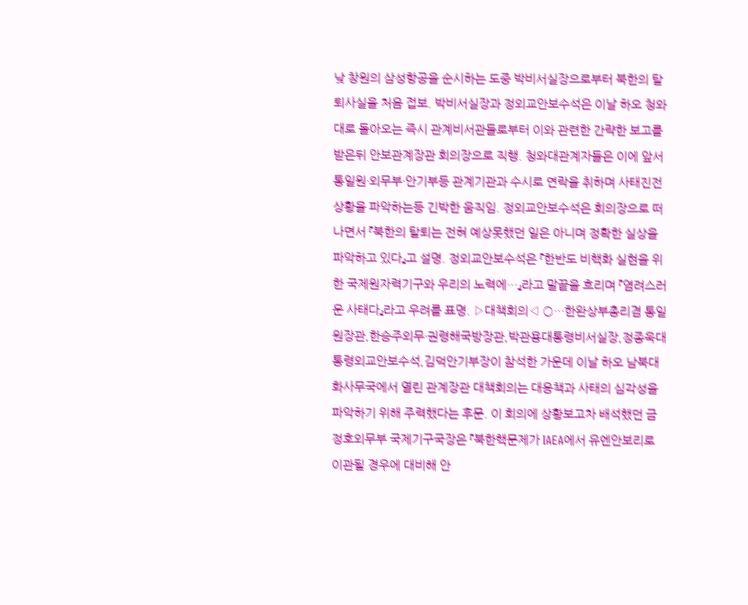낮 창원의 삼성항공을 순시하는 도중 박비서실장으로부터 북한의 탈퇴사실을 처음 접보. 박비서실장과 정외교안보수석은 이날 하오 청와대로 돌아오는 즉시 관계비서관들로부터 이와 관련한 간략한 보고를 받은뒤 안보관계장관 회의장으로 직행. 청와대관계자들은 이에 앞서 통일원·외무부·안기부등 관계기관과 수시로 연락을 취하며 사태진전상황을 파악하는등 긴박한 움직임. 정외교안보수석은 회의장으로 떠나면서 『북한의 탈퇴는 전혀 예상못했던 일은 아니며 정확한 실상을 파악하고 있다』고 설명. 정외교안보수석은 『한반도 비핵화 실현을 위한 국제원자력기구와 우리의 노력에…』라고 말끝을 흐리며 『염려스러운 사태다』라고 우려를 표명. ▷대책회의◁ ○…한완상부총리겸 통일원장관,한승주외무·권령해국방장관,박관용대통령비서실장,정종욱대통령외교안보수석,김덕안기부장이 참석한 가운데 이날 하오 남북대화사무국에서 열린 관계장관 대책회의는 대응책과 사태의 심각성을 파악하기 위해 주력했다는 후문. 이 회의에 상황보고차 배석했던 금정호외무부 국제기구국장은 『북한핵문제가 IAEA에서 유엔안보리로 이관될 경우에 대비해 안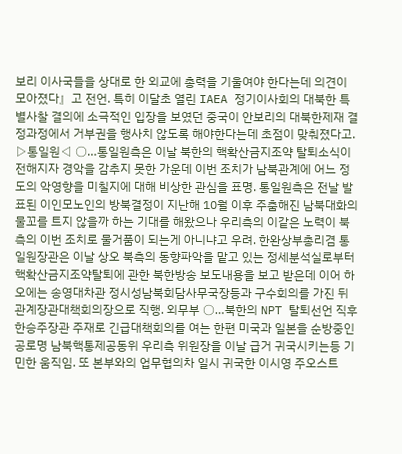보리 이사국들을 상대로 한 외교에 총력을 기울여야 한다는데 의견이 모아졌다』고 전언. 특히 이달초 열린 IAEA 정기이사회의 대북한 특별사찰 결의에 소극적인 입장을 보였던 중국이 안보리의 대북한제재 결정과정에서 거부권을 행사치 않도록 해야한다는데 초점이 맞춰졌다고. ▷통일원◁ ○…통일원측은 이날 북한의 핵확산금지조약 탈퇴소식이 전해지자 경악을 감추지 못한 가운데 이번 조치가 남북관계에 어느 정도의 악영향을 미칠지에 대해 비상한 관심을 표명. 통일원측은 전날 발표된 이인모노인의 방북결정이 지난해 10월 이후 주춤해진 남북대화의 물꼬를 트지 않을까 하는 기대를 해왔으나 우리측의 이같은 노력이 북측의 이번 조치로 물거품이 되는게 아니냐고 우려. 한완상부총리겸 통일원장관은 이날 상오 북측의 동향파악을 맡고 있는 정세분석실로부터 핵확산금지조약탈퇴에 관한 북한방송 보도내용을 보고 받은데 이어 하오에는 송영대차관 정시성남북회담사무국장등과 구수회의를 가진 뒤 관계장관대책회의장으로 직행. 외무부 ○…북한의 NPT 탈퇴선언 직후 한승주장관 주재로 긴급대책회의를 여는 한편 미국과 일본을 순방중인 공로명 남북핵통제공동위 우리측 위원장을 이날 급거 귀국시키는등 기민한 움직임. 또 본부와의 업무협의차 일시 귀국한 이시영 주오스트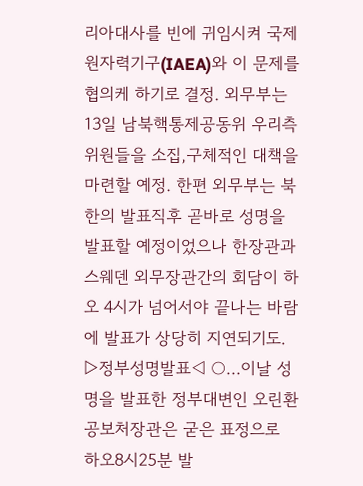리아대사를 빈에 귀임시켜 국제원자력기구(IAEA)와 이 문제를 협의케 하기로 결정. 외무부는 13일 남북핵통제공동위 우리측 위원들을 소집,구체적인 대책을 마련할 예정. 한편 외무부는 북한의 발표직후 곧바로 성명을 발표할 예정이었으나 한장관과 스웨덴 외무장관간의 회담이 하오 4시가 넘어서야 끝나는 바람에 발표가 상당히 지연되기도. ▷정부성명발표◁ ○…이날 성명을 발표한 정부대변인 오린환공보처장관은 굳은 표정으로 하오8시25분 발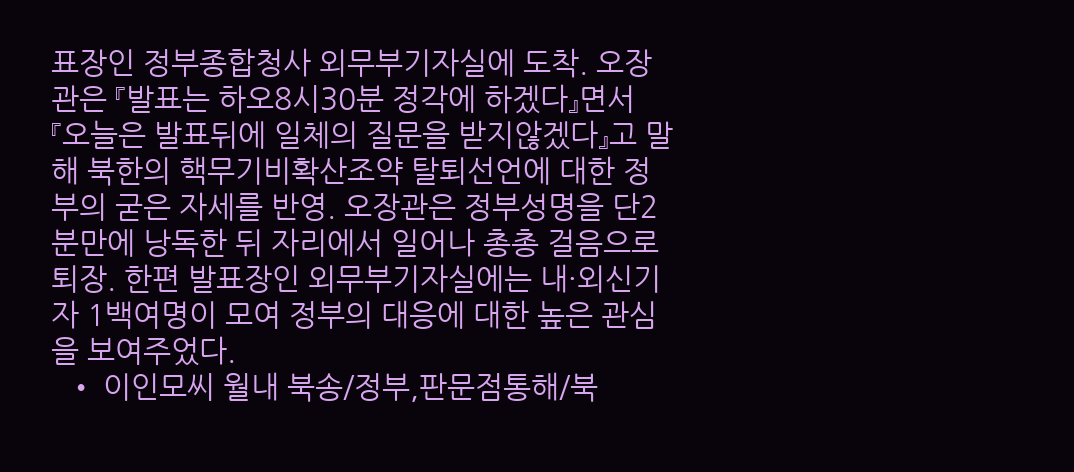표장인 정부종합청사 외무부기자실에 도착. 오장관은 『발표는 하오8시30분 정각에 하겠다』면서 『오늘은 발표뒤에 일체의 질문을 받지않겠다』고 말해 북한의 핵무기비확산조약 탈퇴선언에 대한 정부의 굳은 자세를 반영. 오장관은 정부성명을 단2분만에 낭독한 뒤 자리에서 일어나 총총 걸음으로 퇴장. 한편 발표장인 외무부기자실에는 내·외신기자 1백여명이 모여 정부의 대응에 대한 높은 관심을 보여주었다.
  • 이인모씨 월내 북송/정부,판문점통해/북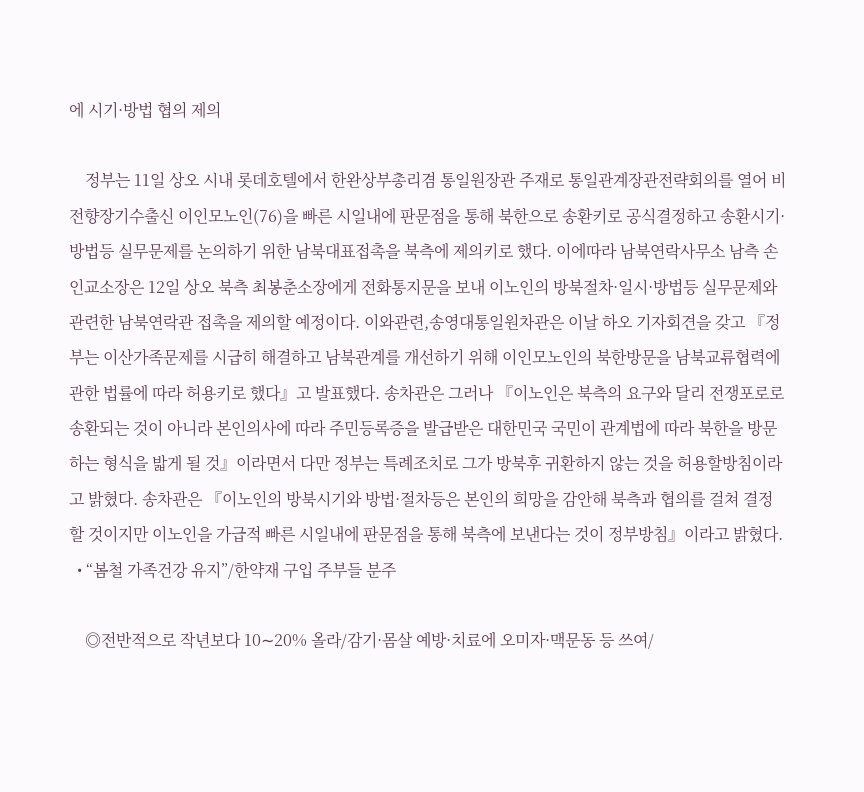에 시기·방법 협의 제의

    정부는 11일 상오 시내 롯데호텔에서 한완상부총리겸 통일원장관 주재로 통일관계장관전략회의를 열어 비전향장기수출신 이인모노인(76)을 빠른 시일내에 판문점을 통해 북한으로 송환키로 공식결정하고 송환시기·방법등 실무문제를 논의하기 위한 남북대표접촉을 북측에 제의키로 했다. 이에따라 남북연락사무소 남측 손인교소장은 12일 상오 북측 최봉춘소장에게 전화통지문을 보내 이노인의 방북절차·일시·방법등 실무문제와 관련한 남북연락관 접촉을 제의할 예정이다. 이와관련,송영대통일원차관은 이날 하오 기자회견을 갖고 『정부는 이산가족문제를 시급히 해결하고 남북관계를 개선하기 위해 이인모노인의 북한방문을 남북교류협력에 관한 법률에 따라 허용키로 했다』고 발표했다. 송차관은 그러나 『이노인은 북측의 요구와 달리 전쟁포로로 송환되는 것이 아니라 본인의사에 따라 주민등록증을 발급받은 대한민국 국민이 관계법에 따라 북한을 방문하는 형식을 밟게 될 것』이라면서 다만 정부는 특례조치로 그가 방북후 귀환하지 않는 것을 허용할방침이라고 밝혔다. 송차관은 『이노인의 방북시기와 방법·절차등은 본인의 희망을 감안해 북측과 협의를 걸쳐 결정할 것이지만 이노인을 가급적 빠른 시일내에 판문점을 통해 북측에 보낸다는 것이 정부방침』이라고 밝혔다.
  • “봄철 가족건강 유지”/한약재 구입 주부들 분주

    ◎전반적으로 작년보다 10∼20% 올라/감기·몸살 예방·치료에 오미자·맥문동 등 쓰여/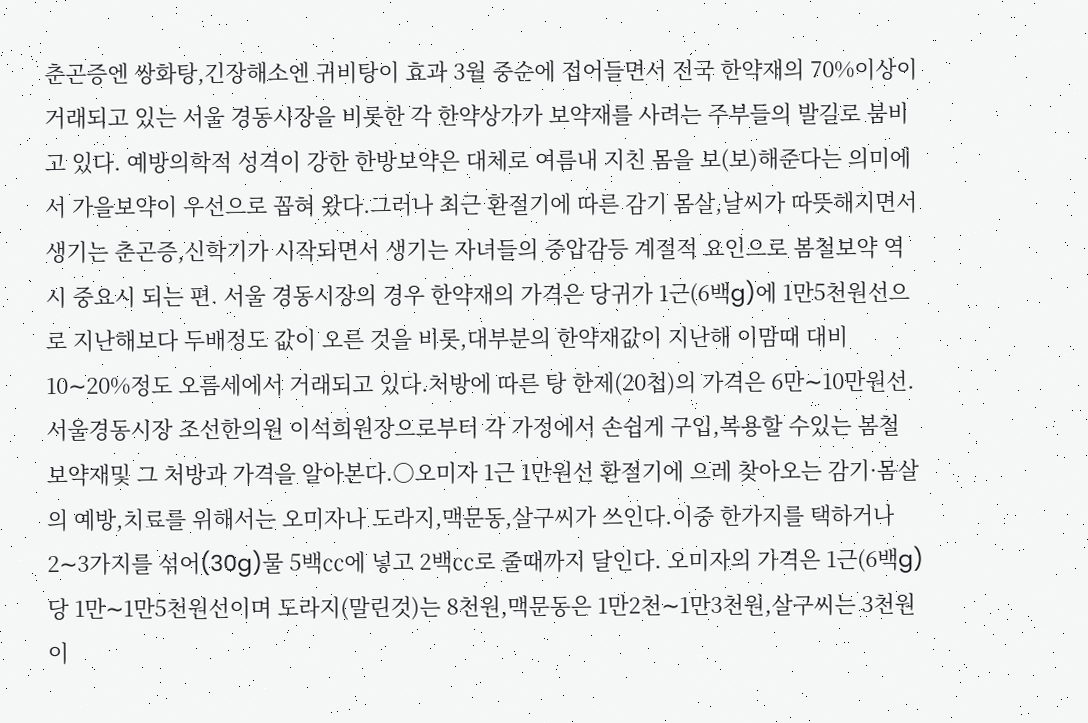춘곤증엔 쌍화탕,긴장해소엔 귀비탕이 효과 3월 중순에 접어들면서 전국 한약재의 70%이상이 거래되고 있는 서울 경동시장을 비롯한 각 한약상가가 보약재를 사려는 주부들의 발길로 붐비고 있다. 예방의학적 성격이 강한 한방보약은 대체로 여름내 지친 몸을 보(보)해준다는 의미에서 가을보약이 우선으로 꼽혀 왔다.그러나 최근 환절기에 따른 감기 몸살,날씨가 따뜻해지면서 생기는 춘곤증,신학기가 시작되면서 생기는 자녀들의 중압감등 계절적 요인으로 봄철보약 역시 중요시 되는 편. 서울 경동시장의 경우 한약재의 가격은 당귀가 1근(6백g)에 1만5천원선으로 지난해보다 두배정도 값이 오른 것을 비롯,대부분의 한약재값이 지난해 이맘때 대비 10∼20%정도 오름세에서 거래되고 있다.처방에 따른 탕 한제(20첩)의 가격은 6만∼10만원선. 서울경동시장 조선한의원 이석희원장으로부터 각 가정에서 손쉽게 구입,복용할 수있는 봄철 보약재및 그 처방과 가격을 알아본다.○오미자 1근 1만원선 환절기에 으레 찾아오는 감기·몸살의 예방,치료를 위해서는 오미자나 도라지,맥문동,살구씨가 쓰인다.이중 한가지를 택하거나 2∼3가지를 섞어(30g)물 5백㏄에 넣고 2백㏄로 줄때까지 달인다. 오미자의 가격은 1근(6백g)당 1만∼1만5천원선이며 도라지(말린것)는 8천원,맥문동은 1만2천∼1만3천원,살구씨는 3천원이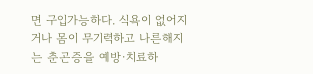면 구입가능하다. 식욕이 없어지거나 몸이 무기력하고 나른해지는 춘곤증을 예방·치료하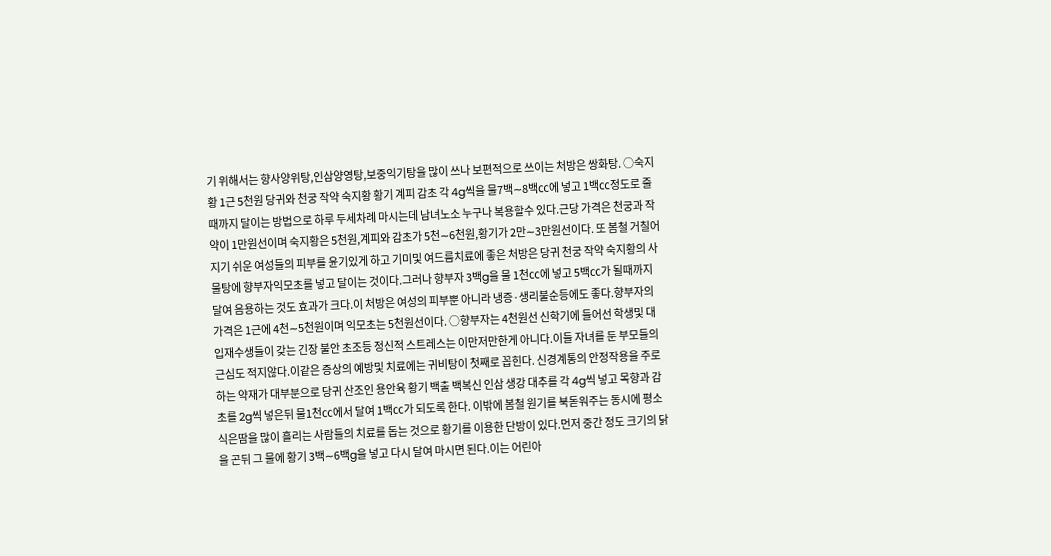기 위해서는 향사양위탕,인삼양영탕,보중익기탕을 많이 쓰나 보편적으로 쓰이는 처방은 쌍화탕. ○숙지황 1근 5천원 당귀와 천궁 작약 숙지황 황기 계피 감초 각 4g씩을 물7백∼8백㏄에 넣고 1백㏄정도로 줄때까지 달이는 방법으로 하루 두세차례 마시는데 남녀노소 누구나 복용할수 있다.근당 가격은 천궁과 작약이 1만원선이며 숙지황은 5천원,계피와 감초가 5천∼6천원,황기가 2만∼3만원선이다. 또 봄철 거칠어지기 쉬운 여성들의 피부를 윤기있게 하고 기미및 여드름치료에 좋은 처방은 당귀 천궁 작약 숙지황의 사물탕에 향부자익모초를 넣고 달이는 것이다.그러나 향부자 3백g을 물 1천㏄에 넣고 5백㏄가 될때까지 달여 음용하는 것도 효과가 크다.이 처방은 여성의 피부뿐 아니라 냉증·생리불순등에도 좋다.향부자의 가격은 1근에 4천∼5천원이며 익모초는 5천원선이다. ○향부자는 4천원선 신학기에 들어선 학생및 대입재수생들이 갖는 긴장 불안 초조등 정신적 스트레스는 이만저만한게 아니다.이들 자녀를 둔 부모들의 근심도 적지않다.이같은 증상의 예방및 치료에는 귀비탕이 첫째로 꼽힌다. 신경계통의 안정작용을 주로하는 약재가 대부분으로 당귀 산조인 용안육 황기 백출 백복신 인삼 생강 대추를 각 4g씩 넣고 목향과 감초를 2g씩 넣은뒤 물1천㏄에서 달여 1백㏄가 되도록 한다. 이밖에 봄철 원기를 북돋워주는 동시에 평소 식은땀을 많이 흘리는 사람들의 치료를 돕는 것으로 황기를 이용한 단방이 있다.먼저 중간 정도 크기의 닭을 곤뒤 그 물에 황기 3백∼6백g을 넣고 다시 달여 마시면 된다.이는 어린아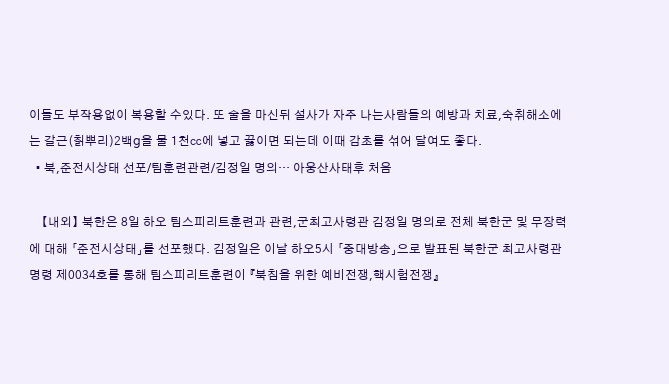이들도 부작용없이 복용할 수있다. 또 술을 마신뒤 설사가 자주 나는사람들의 예방과 치료,숙취해소에는 갈근(칡뿌리)2백g을 물 1천㏄에 넣고 끓이면 되는데 이때 감초를 섞어 달여도 좋다.
  • 북,준전시상태 선포/팀훈련관련/김정일 명의… 아웅산사태후 처음

    【내외】 북한은 8일 하오 팀스피리트훈련과 관련,군최고사령관 김정일 명의로 전체 북한군 및 무장력에 대해 「준전시상태」를 선포했다. 김정일은 이날 하오5시 「중대방송」으로 발표된 북한군 최고사령관 명령 제0034호를 통해 팀스피리트훈련이 『북침을 위한 예비전쟁,핵시험전쟁』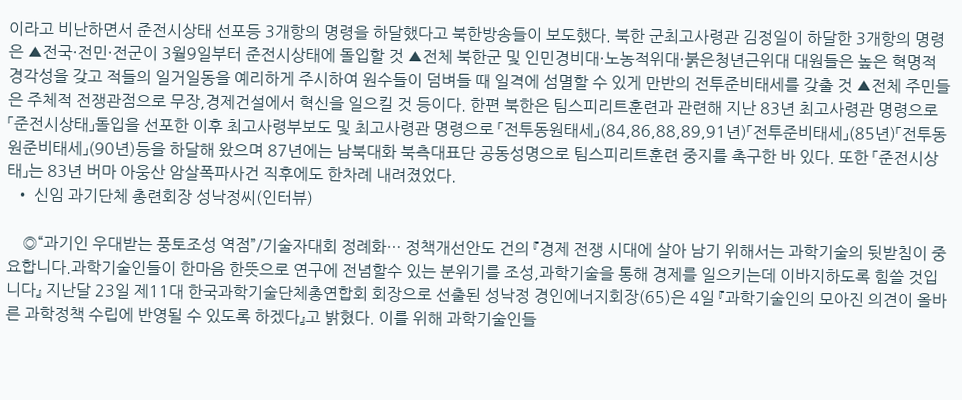이라고 비난하면서 준전시상태 선포등 3개항의 명령을 하달했다고 북한방송들이 보도했다. 북한 군최고사령관 김정일이 하달한 3개항의 명령은 ▲전국·전민·전군이 3월9일부터 준전시상태에 돌입할 것 ▲전체 북한군 및 인민경비대·노농적위대·붉은청년근위대 대원들은 높은 혁명적 경각성을 갖고 적들의 일거일동을 예리하게 주시하여 원수들이 덤벼들 때 일격에 섬멸할 수 있게 만반의 전투준비태세를 갖출 것 ▲전체 주민들은 주체적 전쟁관점으로 무장,경제건설에서 혁신을 일으킬 것 등이다. 한편 북한은 팀스피리트훈련과 관련해 지난 83년 최고사령관 명령으로 「준전시상태」돌입을 선포한 이후 최고사령부보도 및 최고사령관 명령으로 「전투동원태세」(84,86,88,89,91년)「전투준비태세」(85년)「전투동원준비태세」(90년)등을 하달해 왔으며 87년에는 남북대화 북측대표단 공동성명으로 팀스피리트훈련 중지를 촉구한 바 있다. 또한 「준전시상태」는 83년 버마 아웅산 암살폭파사건 직후에도 한차례 내려졌었다.
  • 신임 과기단체 총련회장 성낙정씨(인터뷰)

    ◎“과기인 우대받는 풍토조성 역점”/기술자대회 정례화… 정책개선안도 건의 『경제 전쟁 시대에 살아 남기 위해서는 과학기술의 뒷받침이 중요합니다.과학기술인들이 한마음 한뜻으로 연구에 전념할수 있는 분위기를 조성,과학기술을 통해 경제를 일으키는데 이바지하도록 힘쓸 것입니다』 지난달 23일 제11대 한국과학기술단체총연합회 회장으로 선출된 성낙정 경인에너지회장(65)은 4일 『과학기술인의 모아진 의견이 올바른 과학정책 수립에 반영될 수 있도록 하겠다』고 밝혔다. 이를 위해 과학기술인들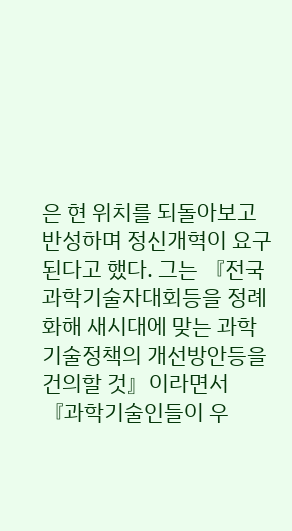은 현 위치를 되돌아보고 반성하며 정신개혁이 요구된다고 했다. 그는 『전국과학기술자대회등을 정례화해 새시대에 맞는 과학기술정책의 개선방안등을 건의할 것』이라면서 『과학기술인들이 우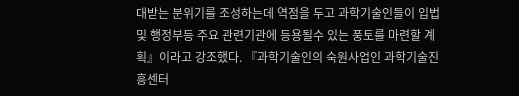대받는 분위기를 조성하는데 역점을 두고 과학기술인들이 입법및 행정부등 주요 관련기관에 등용될수 있는 풍토를 마련할 계획』이라고 강조했다. 『과학기술인의 숙원사업인 과학기술진흥센터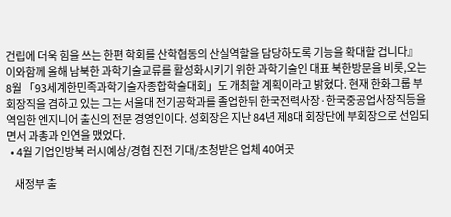건립에 더욱 힘을 쓰는 한편 학회를 산학협동의 산실역할을 담당하도록 기능을 확대할 겁니다』 이와함께 올해 남북한 과학기술교류를 활성화시키기 위한 과학기술인 대표 북한방문을 비롯,오는 8월 「93세계한민족과학기술자종합학술대회」도 개최할 계획이라고 밝혔다. 현재 한화그룹 부회장직을 겸하고 있는 그는 서울대 전기공학과를 졸업한뒤 한국전력사장·한국중공업사장직등을 역임한 엔지니어 출신의 전문 경영인이다. 성회장은 지난 84년 제8대 회장단에 부회장으로 선임되면서 과총과 인연을 맸었다.
  • 4월 기업인방북 러시예상/경협 진전 기대/초청받은 업체 40여곳

    새정부 출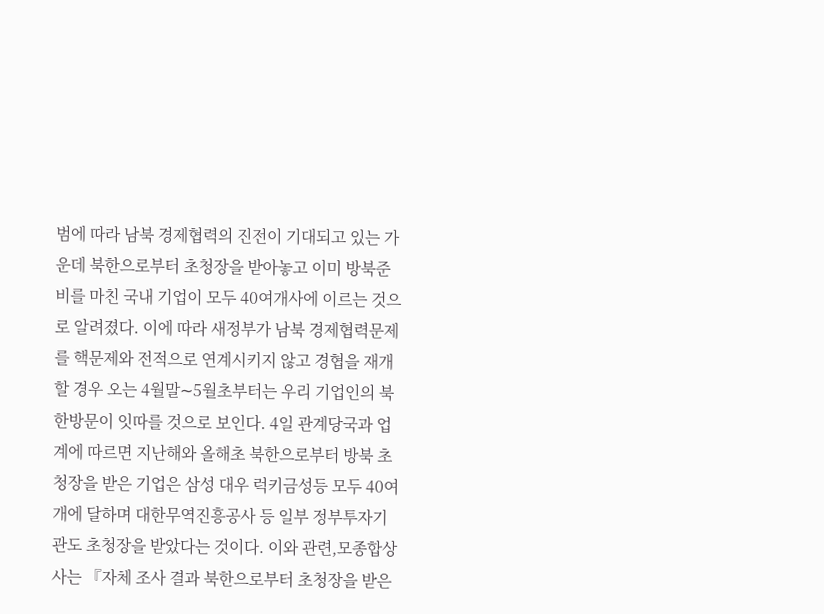범에 따라 남북 경제협력의 진전이 기대되고 있는 가운데 북한으로부터 초청장을 받아놓고 이미 방북준비를 마친 국내 기업이 모두 40여개사에 이르는 것으로 알려졌다. 이에 따라 새정부가 남북 경제협력문제를 핵문제와 전적으로 연계시키지 않고 경협을 재개할 경우 오는 4월말∼5월초부터는 우리 기업인의 북한방문이 잇따를 것으로 보인다. 4일 관계당국과 업계에 따르면 지난해와 올해초 북한으로부터 방북 초청장을 받은 기업은 삼성 대우 럭키금성등 모두 40여개에 달하며 대한무역진흥공사 등 일부 정부투자기관도 초청장을 받았다는 것이다. 이와 관련,모종합상사는 『자체 조사 결과 북한으로부터 초청장을 받은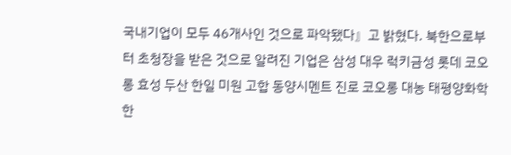국내기업이 모두 46개사인 것으로 파악됐다』고 밝혔다. 북한으로부터 초청장을 받은 것으로 알려진 기업은 삼성 대우 럭키금성 롯데 코오롱 효성 두산 한일 미원 고합 동양시멘트 진로 코오롱 대농 태평양화학 한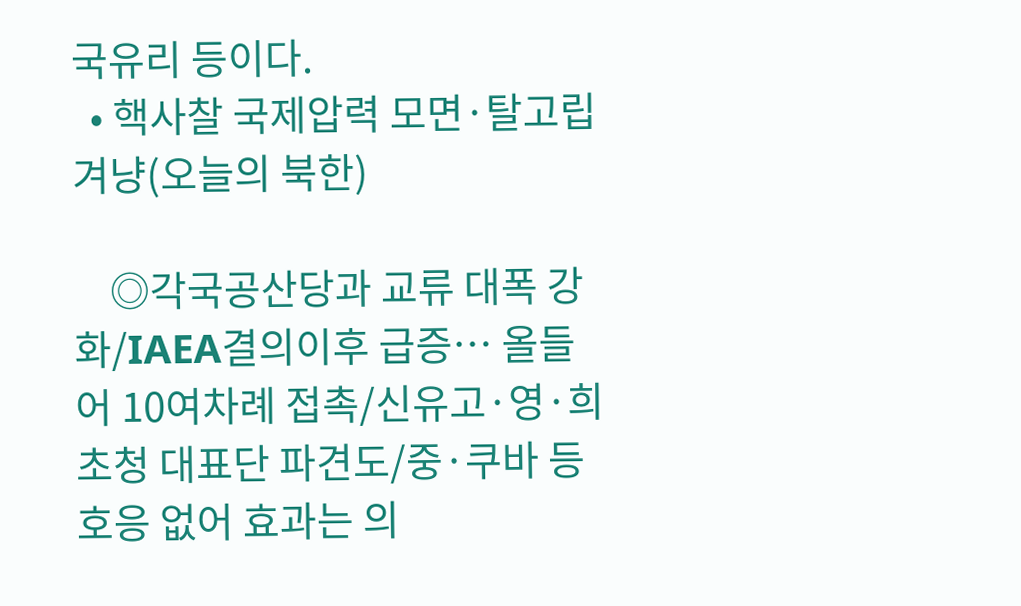국유리 등이다.
  • 핵사찰 국제압력 모면·탈고립 겨냥(오늘의 북한)

    ◎각국공산당과 교류 대폭 강화/IAEA결의이후 급증… 올들어 10여차례 접촉/신유고·영·희 초청 대표단 파견도/중·쿠바 등 호응 없어 효과는 의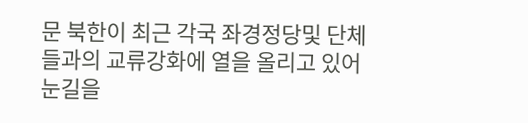문 북한이 최근 각국 좌경정당및 단체들과의 교류강화에 열을 올리고 있어 눈길을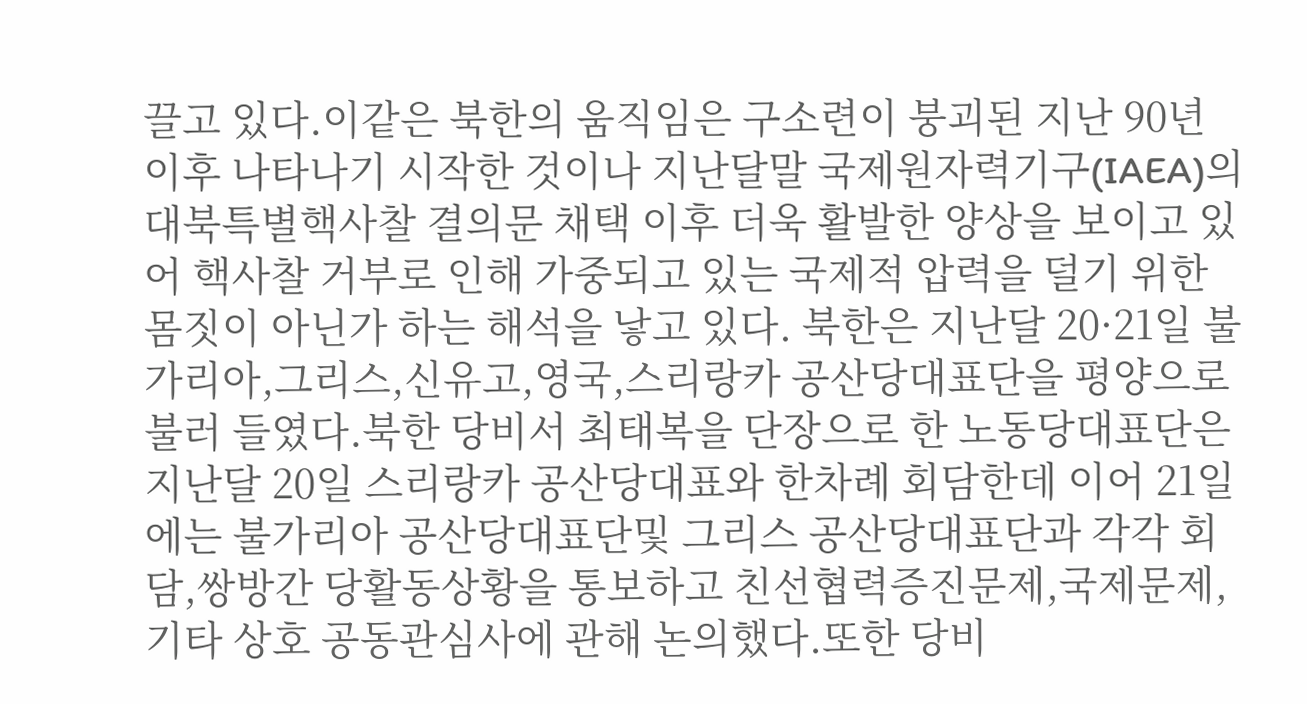끌고 있다.이같은 북한의 움직임은 구소련이 붕괴된 지난 90년 이후 나타나기 시작한 것이나 지난달말 국제원자력기구(IAEA)의 대북특별핵사찰 결의문 채택 이후 더욱 활발한 양상을 보이고 있어 핵사찰 거부로 인해 가중되고 있는 국제적 압력을 덜기 위한 몸짓이 아닌가 하는 해석을 낳고 있다. 북한은 지난달 20·21일 불가리아,그리스,신유고,영국,스리랑카 공산당대표단을 평양으로 불러 들였다.북한 당비서 최태복을 단장으로 한 노동당대표단은 지난달 20일 스리랑카 공산당대표와 한차례 회담한데 이어 21일에는 불가리아 공산당대표단및 그리스 공산당대표단과 각각 회담,쌍방간 당활동상황을 통보하고 친선협력증진문제,국제문제,기타 상호 공동관심사에 관해 논의했다.또한 당비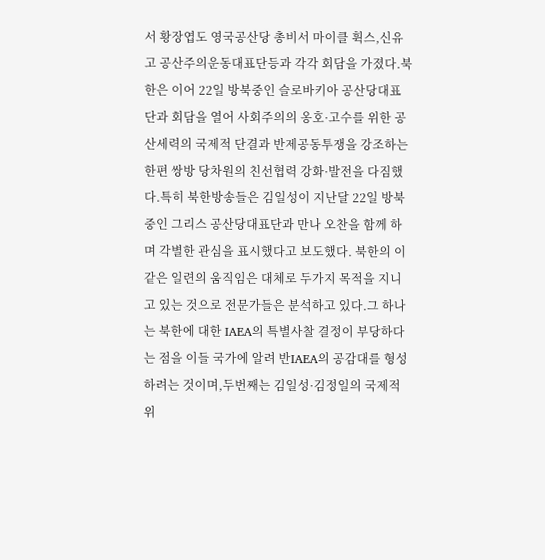서 황장엽도 영국공산당 총비서 마이클 휙스,신유고 공산주의운동대표단등과 각각 회담을 가졌다.북한은 이어 22일 방북중인 슬로바키아 공산당대표단과 회담을 열어 사회주의의 옹호·고수를 위한 공산세력의 국제적 단결과 반제공동투쟁을 강조하는 한편 쌍방 당차원의 친선협력 강화·발전을 다짐했다.특히 북한방송들은 김일성이 지난달 22일 방북중인 그리스 공산당대표단과 만나 오찬을 함께 하며 각별한 관심을 표시했다고 보도했다. 북한의 이같은 일련의 움직임은 대체로 두가지 목적을 지니고 있는 것으로 전문가들은 분석하고 있다.그 하나는 북한에 대한 IAEA의 특별사찰 결정이 부당하다는 점을 이들 국가에 알려 반IAEA의 공감대를 형성하려는 것이며,두번째는 김일성·김정일의 국제적 위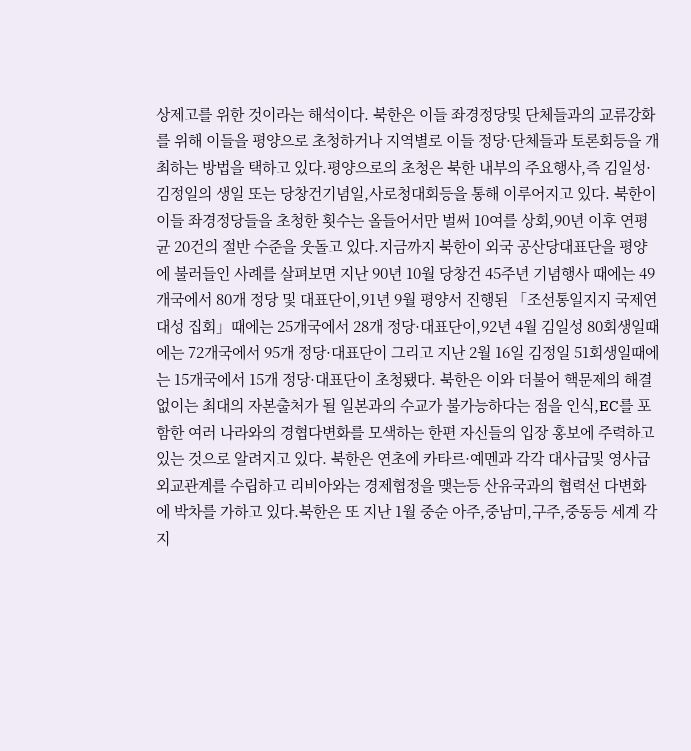상제고를 위한 것이라는 해석이다. 북한은 이들 좌경정당및 단체들과의 교류강화를 위해 이들을 평양으로 초청하거나 지역별로 이들 정당·단체들과 토론회등을 개최하는 방법을 택하고 있다.평양으로의 초청은 북한 내부의 주요행사,즉 김일성·김정일의 생일 또는 당창건기념일,사로청대회등을 통해 이루어지고 있다. 북한이 이들 좌경정당들을 초청한 횟수는 올들어서만 벌써 10여를 상회,90년 이후 연평균 20건의 절반 수준을 웃돌고 있다.지금까지 북한이 외국 공산당대표단을 평양에 불러들인 사례를 살펴보면 지난 90년 10월 당창건 45주년 기념행사 때에는 49개국에서 80개 정당 및 대표단이,91년 9월 평양서 진행된 「조선통일지지 국제연대성 집회」때에는 25개국에서 28개 정당·대표단이,92년 4월 김일성 80회생일때에는 72개국에서 95개 정당·대표단이 그리고 지난 2월 16일 김정일 51회생일때에는 15개국에서 15개 정당·대표단이 초청됐다. 북한은 이와 더불어 핵문제의 해결 없이는 최대의 자본출처가 될 일본과의 수교가 불가능하다는 점을 인식,EC를 포함한 여러 나라와의 경협다변화를 모색하는 한편 자신들의 입장 홍보에 주력하고 있는 것으로 알려지고 있다. 북한은 연초에 카타르·예멘과 각각 대사급및 영사급 외교관계를 수립하고 리비아와는 경제협정을 맺는등 산유국과의 협력선 다변화에 박차를 가하고 있다.북한은 또 지난 1월 중순 아주,중남미,구주,중동등 세계 각지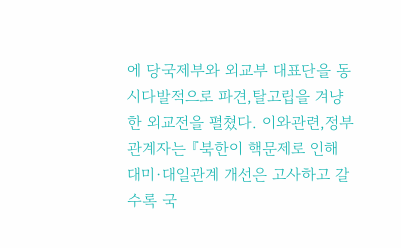에 당국제부와 외교부 대표단을 동시다발적으로 파견,탈고립을 겨냥한 외교전을 펼쳤다. 이와관련,정부 관계자는 『북한이 핵문제로 인해 대미·대일관계 개선은 고사하고 갈수록 국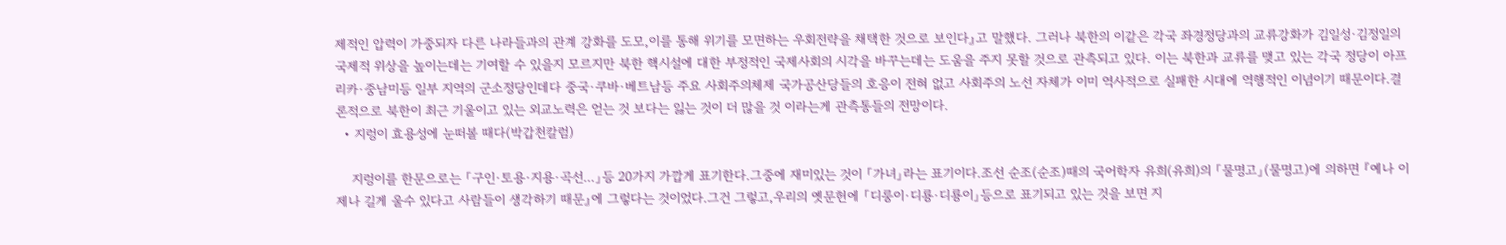제적인 압력이 가중되자 다른 나라들과의 관계 강화를 도모,이를 통해 위기를 모면하는 우회전략을 채택한 것으로 보인다』고 말했다. 그러나 북한의 이같은 각국 좌경정당과의 교류강화가 김일성·김정일의 국제적 위상을 높이는데는 기여할 수 있을지 모르지만 북한 핵시설에 대한 부정적인 국제사회의 시각을 바꾸는데는 도움을 주지 못할 것으로 관측되고 있다. 이는 북한과 교류를 맺고 있는 각국 정당이 아프리카·중남미등 일부 지역의 군소정당인데다 중국·쿠바·베트남등 주요 사회주의체제 국가공산당들의 호응이 전혀 없고 사회주의 노선 자체가 이미 역사적으로 실패한 시대에 역행적인 이념이기 때문이다.결론적으로 북한이 최근 기울이고 있는 외교노력은 얻는 것 보다는 잃는 것이 더 많을 것 이라는게 관측통들의 전망이다.
  • 지렁이 효용성에 눈떠볼 때다(박갑천칼럼)

    지렁이를 한문으로는 「구인·토용·지용·곡선…」등 20가지 가깝게 표기한다.그중에 재미있는 것이 「가녀」라는 표기이다.조선 순조(순조)때의 국어학자 유희(유희)의 「물명고」(물명고)에 의하면 『예나 이제나 길게 울수 있다고 사람들이 생각하기 때문』에 그렇다는 것이었다.그건 그렇고,우리의 옛문헌에 「디룽이·디룡·디룡이」등으로 표기되고 있는 것을 보면 지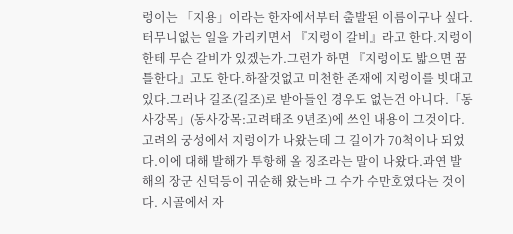렁이는 「지용」이라는 한자에서부터 출발된 이름이구나 싶다. 터무니없는 일을 가리키면서 『지렁이 갈비』라고 한다.지렁이한테 무슨 갈비가 있겠는가.그런가 하면 『지렁이도 밟으면 꿈틀한다』고도 한다.하잘것없고 미천한 존재에 지렁이를 빗대고 있다.그러나 길조(길조)로 받아들인 경우도 없는건 아니다.「동사강목」(동사강목:고려태조 9년조)에 쓰인 내용이 그것이다.고려의 궁성에서 지렁이가 나왔는데 그 길이가 70척이나 되었다.이에 대해 발해가 투항해 올 징조라는 말이 나왔다.과연 발해의 장군 신덕등이 귀순해 왔는바 그 수가 수만호였다는 것이다. 시골에서 자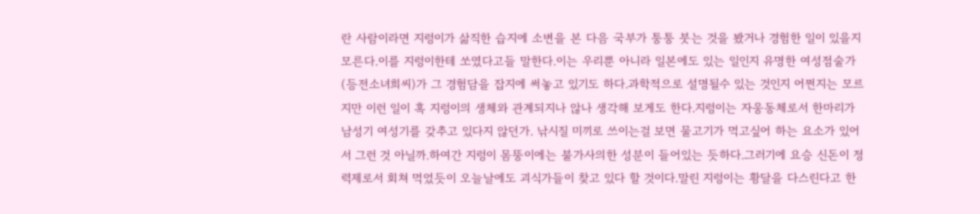란 사람이라면 지렁이가 삶직한 습지에 소변을 본 다음 국부가 퉁퉁 붓는 것을 봤거나 경험한 일이 있을지 모른다.이를 지렁이한테 쏘였다고들 말한다.이는 우리뿐 아니라 일본에도 있는 일인지 유명한 여성점술가(등전소녀희씨)가 그 경험담을 잡지에 써놓고 있기도 하다.과학적으로 설명될수 있는 것인지 어쩐지는 모르지만 이런 일이 혹 지렁이의 생체와 관계되지나 않나 생각해 보게도 한다.지렁이는 자웅동체로서 한마리가 남성기 여성기를 갖추고 있다지 않던가. 낚시질 미끼로 쓰이는걸 보면 물고기가 먹고싶어 하는 요소가 있어서 그런 것 아닐까.하여간 지렁이 몸뚱이에는 불가사의한 성분이 들어있는 듯하다.그러기에 요승 신돈이 정력제로서 회쳐 먹었듯이 오늘날에도 괴식가들이 찾고 있다 할 것이다.말린 지렁이는 황달을 다스린다고 한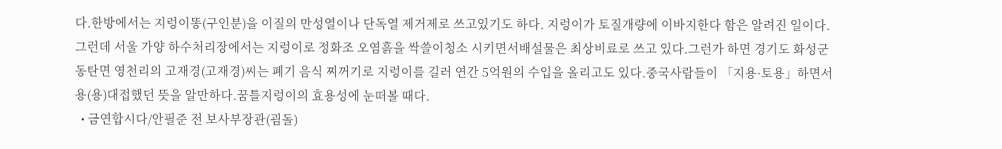다.한방에서는 지렁이똥(구인분)을 이질의 만성열이나 단독열 제거제로 쓰고있기도 하다. 지렁이가 토질개량에 이바지한다 함은 알려진 일이다.그런데 서울 가양 하수처리장에서는 지렁이로 정화조 오염흙을 싹쓸이청소 시키면서배설물은 최상비료로 쓰고 있다.그런가 하면 경기도 화성군 동탄면 영천리의 고재경(고재경)씨는 폐기 음식 찌꺼기로 지렁이를 길러 연간 5억원의 수입을 올리고도 있다.중국사람들이 「지용·토용」하면서 용(용)대접했던 뜻을 알만하다.꿈틀지렁이의 효용성에 눈떠볼 때다.
  • 금연합시다/안필준 전 보사부장관(굄돌)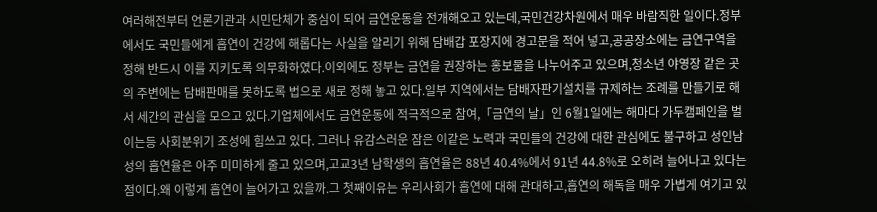여러해전부터 언론기관과 시민단체가 중심이 되어 금연운동을 전개해오고 있는데,국민건강차원에서 매우 바람직한 일이다.정부에서도 국민들에게 흡연이 건강에 해롭다는 사실을 알리기 위해 담배갑 포장지에 경고문을 적어 넣고,공공장소에는 금연구역을 정해 반드시 이를 지키도록 의무화하였다.이외에도 정부는 금연을 권장하는 홍보물을 나누어주고 있으며,청소년 야영장 같은 곳의 주변에는 담배판매를 못하도록 법으로 새로 정해 놓고 있다.일부 지역에서는 담배자판기설치를 규제하는 조례를 만들기로 해서 세간의 관심을 모으고 있다.기업체에서도 금연운동에 적극적으로 참여,「금연의 날」인 6월1일에는 해마다 가두캠페인을 벌이는등 사회분위기 조성에 힘쓰고 있다. 그러나 유감스러운 잠은 이같은 노력과 국민들의 건강에 대한 관심에도 불구하고 성인남성의 흡연율은 아주 미미하게 줄고 있으며,고교3년 남학생의 흡연율은 88년 40.4%에서 91년 44.8%로 오히려 늘어나고 있다는 점이다.왜 이렇게 흡연이 늘어가고 있을까.그 첫째이유는 우리사회가 흡연에 대해 관대하고,흡연의 해독을 매우 가볍게 여기고 있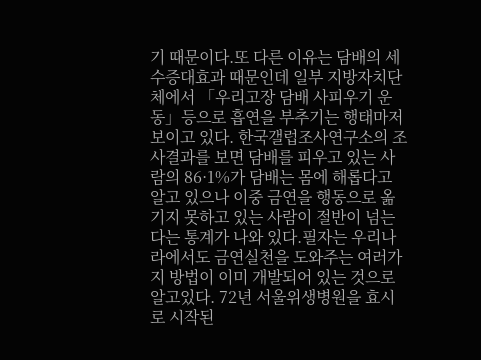기 때문이다.또 다른 이유는 담배의 세수증대효과 때문인데 일부 지방자치단체에서 「우리고장 담배 사피우기 운동」등으로 흡연을 부추기는 행태마저 보이고 있다. 한국갤럽조사연구소의 조사결과를 보면 담배를 피우고 있는 사람의 86·1%가 담배는 몸에 해롭다고 알고 있으나 이중 금연을 행동으로 옮기지 못하고 있는 사람이 절반이 넘는다는 통계가 나와 있다.필자는 우리나라에서도 금연실천을 도와주는 여러가지 방법이 이미 개발되어 있는 것으로 알고있다. 72년 서울위생병원을 효시로 시작된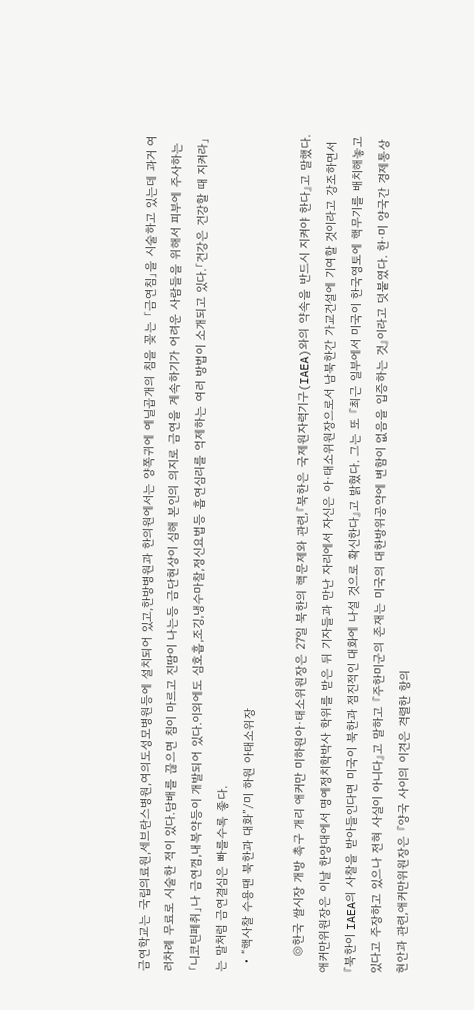금연학교는 국립의료원,세브란스병원,여의도성모병원등에 설치되어 있고,한방병원과 한의원에서는 양쪽귀에 예닐곱개의 침을 꽂는 「금연침」을 시술하고 있는데 과거 여러차례 무료로 시술한 적이 있다.담배를 끊으면 침이 마르고 진땀이 나는등 금단현상이 심해 본인의 의지로 금연을 계속하기가 어려운 사람들을 위해서 피부에 주사하는 「니코틴페취」나 금연껌,내복약등이 개발되어 있다.이외에도 심호흡,조깅,냉수마찰,정신요법등 흡연심리를 억제하는 여러 방법이 소개되고 있다.「건강은 건강할 때 지켜라」는 말처럼 금연결심은 빠를수록 좋다.
  • “핵사찰 수용땐 북한과 대화”/미 하원 아태소위장

    ◎한국 쌀시장 개방 촉구 개리 애커만 미하원아·태소위원장은 27일 북한의 핵문제와 관련,『북한은 국제원자력기구(IAEA)와의 약속을 반드시 지켜야 한다』고 말했다. 애커만위원장은 이날 한양대에서 명예정치학박사 학위를 받은 뒤 기자들과 만난 자리에서 자신은 아·태소위원장으로서 남북한간 가교건설에 기여할 것이라고 강조하면서 『북한이 IAEA의 사찰을 받아들인다면 미국이 북한과 점진적인 대화에 나설 것으로 확신한다』고 밝혔다. 그는 또 『최근 일부에서 미국이 한국영토에 핵무기를 배치해놓고 있다고 주장하고 있으나 전혀 사실이 아니다』고 말하고 『주한미군의 존재는 미국의 대한방위공약에 변함이 없음을 입증하는 것』이라고 덧붙였다. 한·미 양국간 경제통상 현안과 관련,애커만위원장은 『양국 사이의 이견은 격렬한 항의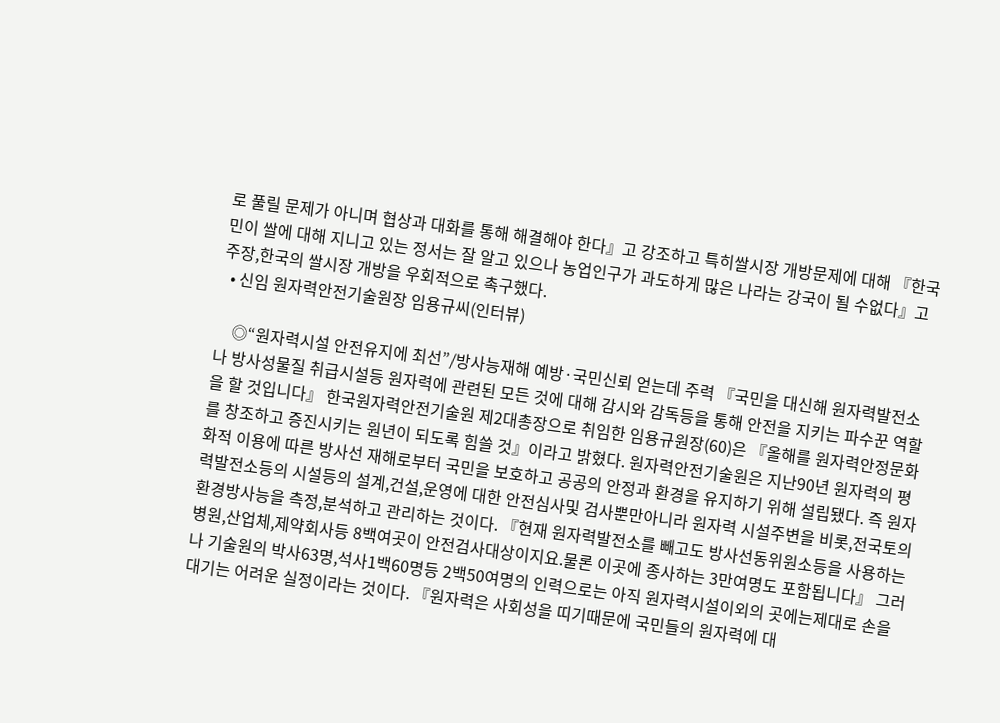로 풀릴 문제가 아니며 협상과 대화를 통해 해결해야 한다』고 강조하고 특히쌀시장 개방문제에 대해 『한국민이 쌀에 대해 지니고 있는 정서는 잘 알고 있으나 농업인구가 과도하게 많은 나라는 강국이 될 수없다』고 주장,한국의 쌀시장 개방을 우회적으로 촉구했다.
  • 신임 원자력안전기술원장 임용규씨(인터뷰)

    ◎“원자력시설 안전유지에 최선”/방사능재해 예방·국민신뢰 얻는데 주력 『국민을 대신해 원자력발전소나 방사성물질 취급시설등 원자력에 관련된 모든 것에 대해 감시와 감독등을 통해 안전을 지키는 파수꾼 역할을 할 것입니다』 한국원자력안전기술원 제2대총장으로 취임한 임용규원장(60)은 『올해를 원자력안정문화를 창조하고 증진시키는 원년이 되도록 힘쓸 것』이라고 밝혔다. 원자력안전기술원은 지난90년 원자력의 평화적 이용에 따른 방사선 재해로부터 국민을 보호하고 공공의 안정과 환경을 유지하기 위해 설립됐다. 즉 원자력발전소등의 시설등의 설계,건설,운영에 대한 안전심사및 검사뿐만아니라 원자력 시설주변을 비롯,전국토의 환경방사능을 측정,분석하고 관리하는 것이다. 『현재 원자력발전소를 빼고도 방사선동위원소등을 사용하는 병원,산업체,제약회사등 8백여곳이 안전검사대상이지요.물론 이곳에 종사하는 3만여명도 포함됩니다』 그러나 기술원의 박사63명,석사1백60명등 2백50여명의 인력으로는 아직 원자력시설이외의 곳에는제대로 손을 대기는 어려운 실정이라는 것이다. 『원자력은 사회성을 띠기때문에 국민들의 원자력에 대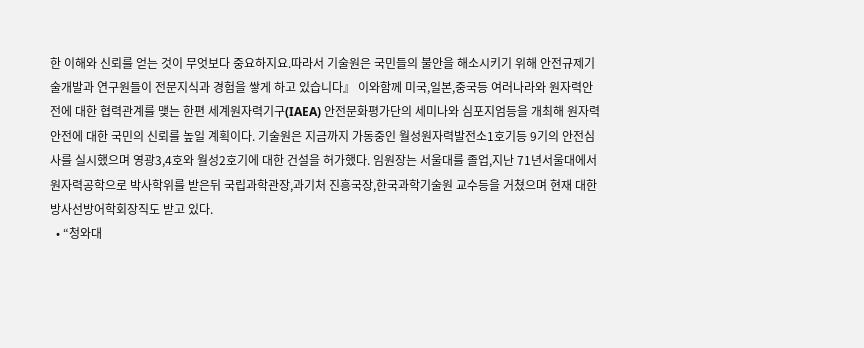한 이해와 신뢰를 얻는 것이 무엇보다 중요하지요.따라서 기술원은 국민들의 불안을 해소시키기 위해 안전규제기술개발과 연구원들이 전문지식과 경험을 쌓게 하고 있습니다』 이와함께 미국,일본,중국등 여러나라와 원자력안전에 대한 협력관계를 맺는 한편 세계원자력기구(IAEA) 안전문화평가단의 세미나와 심포지엄등을 개최해 원자력안전에 대한 국민의 신뢰를 높일 계획이다. 기술원은 지금까지 가동중인 월성원자력발전소1호기등 9기의 안전심사를 실시했으며 영광3,4호와 월성2호기에 대한 건설을 허가했다. 임원장는 서울대를 졸업,지난 71년서울대에서 원자력공학으로 박사학위를 받은뒤 국립과학관장,과기처 진흥국장,한국과학기술원 교수등을 거쳤으며 현재 대한방사선방어학회장직도 받고 있다.
  • “청와대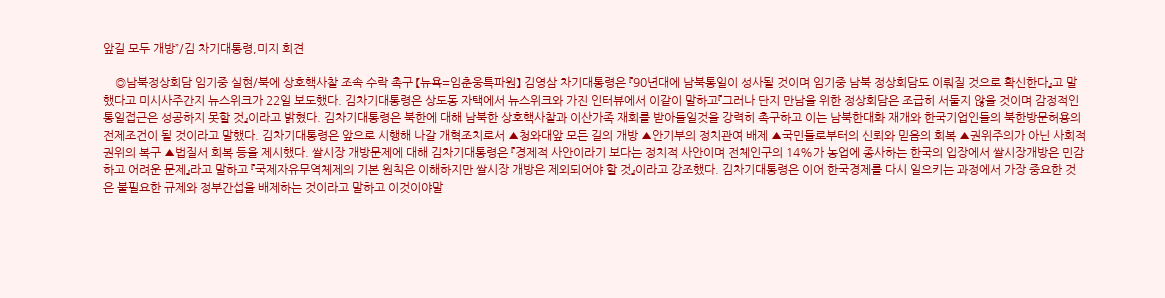앞길 모두 개방”/김 차기대통령,미지 회견

    ◎남북정상회담 임기중 실현/북에 상호핵사찰 조속 수락 촉구 【뉴욕=임춘웅특파원】 김영삼 차기대통령은 『90년대에 남북통일이 성사될 것이며 임기중 남북 정상회담도 이뤄질 것으로 확신한다』고 말했다고 미시사주간지 뉴스위크가 22일 보도했다. 김차기대통령은 상도동 자택에서 뉴스위크와 가진 인터뷰에서 이같이 말하고『그러나 단지 만남을 위한 정상회담은 조급히 서둘지 않을 것이며 감정적인 통일접근은 성공하지 못할 것』이라고 밝혔다. 김차기대통령은 북한에 대해 남북한 상호핵사찰과 이산가족 재회를 받아들일것을 강력히 촉구하고 이는 남북한대화 재개와 한국기업인들의 북한방문허용의 전제조건이 될 것이라고 말했다. 김차기대통령은 앞으로 시행해 나갈 개혁조치로서 ▲청와대앞 모든 길의 개방 ▲안기부의 정치관여 배제 ▲국민들로부터의 신뢰와 믿음의 회복 ▲권위주의가 아닌 사회적 권위의 복구 ▲법질서 회복 등을 제시했다. 쌀시장 개방문제에 대해 김차기대통령은 『경제적 사안이라기 보다는 정치적 사안이며 전체인구의 14%가 농업에 종사하는 한국의 입장에서 쌀시장개방은 민감하고 어려운 문제』라고 말하고 『국제자유무역체제의 기본 원칙은 이해하지만 쌀시장 개방은 제외되어야 할 것』이라고 강조했다. 김차기대통령은 이어 한국경제를 다시 일으키는 과정에서 가장 중요한 것은 불필요한 규제와 정부간섭을 배제하는 것이라고 말하고 이것이야말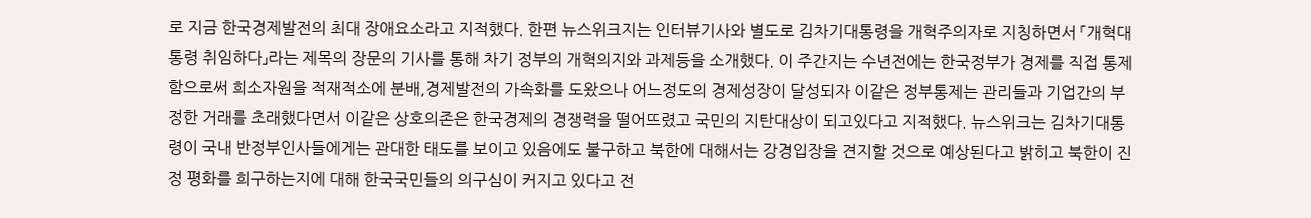로 지금 한국경제발전의 최대 장애요소라고 지적했다. 한편 뉴스위크지는 인터뷰기사와 별도로 김차기대통령을 개혁주의자로 지칭하면서 「개혁대통령 취임하다」라는 제목의 장문의 기사를 통해 차기 정부의 개혁의지와 과제등을 소개했다. 이 주간지는 수년전에는 한국정부가 경제를 직접 통제함으로써 희소자원을 적재적소에 분배,경제발전의 가속화를 도왔으나 어느정도의 경제성장이 달성되자 이같은 정부통제는 관리들과 기업간의 부정한 거래를 초래했다면서 이같은 상호의존은 한국경제의 경쟁력을 떨어뜨렸고 국민의 지탄대상이 되고있다고 지적했다. 뉴스위크는 김차기대통령이 국내 반정부인사들에게는 관대한 태도를 보이고 있음에도 불구하고 북한에 대해서는 강경입장을 견지할 것으로 예상된다고 밝히고 북한이 진정 평화를 희구하는지에 대해 한국국민들의 의구심이 커지고 있다고 전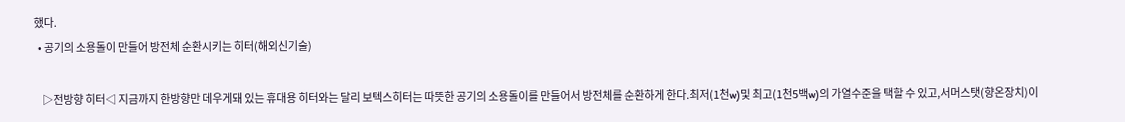했다.
  • 공기의 소용돌이 만들어 방전체 순환시키는 히터(해외신기술)

    ▷전방향 히터◁ 지금까지 한방향만 데우게돼 있는 휴대용 히터와는 달리 보텍스히터는 따뜻한 공기의 소용돌이를 만들어서 방전체를 순환하게 한다.최저(1천w)및 최고(1천5백w)의 가열수준을 택할 수 있고,서머스탯(향온장치)이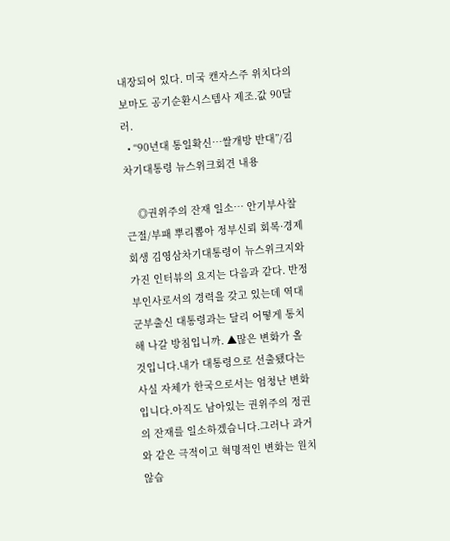내장되어 있다. 미국 캔자스주 위치다의 보마도 공기순환시스템사 제조.값 90달러.
  • “90년대 통일확신…쌀개방 반대”/김 차기대통령 뉴스위크회견 내용

    ◎권위주의 잔재 일소… 안기부사찰 근절/부패 뿌리뽑아 정부신뢰 회복·경제회생 김영삼차기대통령이 뉴스위크지와 가진 인터뷰의 요지는 다음과 같다. 반정부인사로서의 경력을 갖고 있는데 역대 군부출신 대통령과는 달리 어떻게 통치해 나갈 방침입니까. ▲많은 변화가 올 것입니다.내가 대통령으로 선출됐다는 사실 자체가 한국으로서는 엄청난 변화입니다.아직도 남아있는 권위주의 정권의 잔재를 일소하겠습니다.그러나 과거와 같은 극적이고 혁명적인 변화는 원치 않습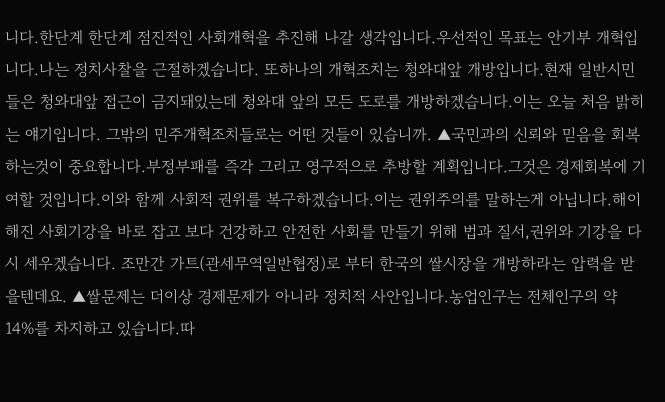니다.한단계 한단계 점진적인 사회개혁을 추진해 나갈 생각입니다.우선적인 목표는 안기부 개혁입니다.나는 정치사찰을 근절하겠습니다. 또하나의 개혁조치는 청와대앞 개방입니다.현재 일반시민들은 청와대앞 접근이 금지돼있는데 청와대 앞의 모든 도로를 개방하겠습니다.이는 오늘 처음 밝히는 얘기입니다. 그밖의 민주개혁조치들로는 어떤 것들이 있습니까. ▲국민과의 신뢰와 믿음을 회복하는것이 중요합니다.부정부패를 즉각 그리고 영구적으로 추방할 계획입니다.그것은 경제회복에 기여할 것입니다.이와 함께 사회적 권위를 복구하겠습니다.이는 권위주의를 말하는게 아닙니다.해이해진 사회기강을 바로 잡고 보다 건강하고 안전한 사회를 만들기 위해 법과 질서,권위와 기강을 다시 세우겠습니다. 조만간 가트(관세무역일반협정)로 부터 한국의 쌀시장을 개방하라는 압력을 받을텐데요. ▲쌀문제는 더이상 경제문제가 아니라 정치적 사안입니다.농업인구는 전체인구의 약 14%를 차지하고 있습니다.따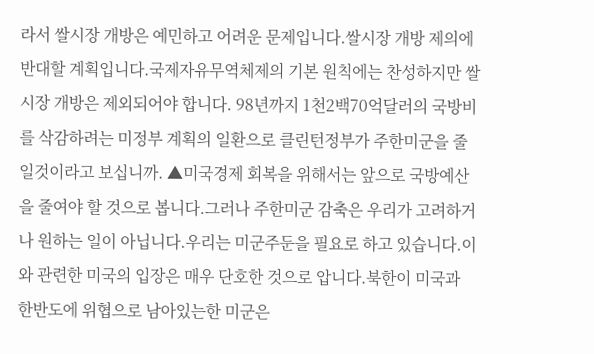라서 쌀시장 개방은 예민하고 어려운 문제입니다.쌀시장 개방 제의에 반대할 계획입니다.국제자유무역체제의 기본 원칙에는 찬성하지만 쌀시장 개방은 제외되어야 합니다. 98년까지 1천2백70억달러의 국방비를 삭감하려는 미정부 계획의 일환으로 클린턴정부가 주한미군을 줄일것이라고 보십니까. ▲미국경제 회복을 위해서는 앞으로 국방예산을 줄여야 할 것으로 봅니다.그러나 주한미군 감축은 우리가 고려하거나 원하는 일이 아닙니다.우리는 미군주둔을 필요로 하고 있습니다.이와 관련한 미국의 입장은 매우 단호한 것으로 압니다.북한이 미국과 한반도에 위협으로 남아있는한 미군은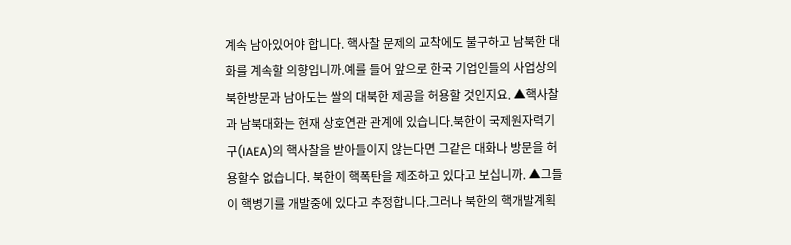계속 남아있어야 합니다. 핵사찰 문제의 교착에도 불구하고 남북한 대화를 계속할 의향입니까.예를 들어 앞으로 한국 기업인들의 사업상의 북한방문과 남아도는 쌀의 대북한 제공을 허용할 것인지요. ▲핵사찰과 남북대화는 현재 상호연관 관계에 있습니다.북한이 국제원자력기구(IAEA)의 핵사찰을 받아들이지 않는다면 그같은 대화나 방문을 허용할수 없습니다. 북한이 핵폭탄을 제조하고 있다고 보십니까. ▲그들이 핵병기를 개발중에 있다고 추정합니다.그러나 북한의 핵개발계획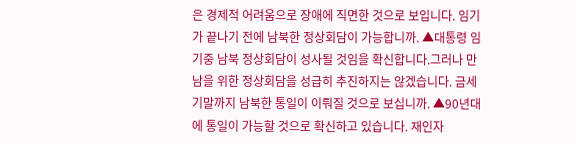은 경제적 어려움으로 장애에 직면한 것으로 보입니다. 임기가 끝나기 전에 남북한 정상회담이 가능합니까. ▲대통령 임기중 남북 정상회담이 성사될 것임을 확신합니다.그러나 만남을 위한 정상회담을 성급히 추진하지는 않겠습니다. 금세기말까지 남북한 통일이 이뤄질 것으로 보십니까. ▲90년대에 통일이 가능할 것으로 확신하고 있습니다. 재인자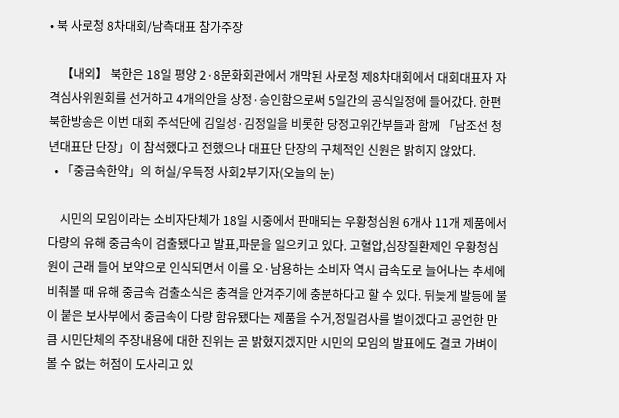• 북 사로청 8차대회/남측대표 참가주장

    【내외】 북한은 18일 평양 2·8문화회관에서 개막된 사로청 제8차대회에서 대회대표자 자격심사위원회를 선거하고 4개의안을 상정·승인함으로써 5일간의 공식일정에 들어갔다. 한편 북한방송은 이번 대회 주석단에 김일성·김정일을 비롯한 당정고위간부들과 함께 「남조선 청년대표단 단장」이 참석했다고 전했으나 대표단 단장의 구체적인 신원은 밝히지 않았다.
  • 「중금속한약」의 허실/우득정 사회2부기자(오늘의 눈)

    시민의 모임이라는 소비자단체가 18일 시중에서 판매되는 우황청심원 6개사 11개 제품에서 다량의 유해 중금속이 검출됐다고 발표,파문을 일으키고 있다. 고혈압,심장질환제인 우황청심원이 근래 들어 보약으로 인식되면서 이를 오·남용하는 소비자 역시 급속도로 늘어나는 추세에 비춰볼 때 유해 중금속 검출소식은 충격을 안겨주기에 충분하다고 할 수 있다. 뒤늦게 발등에 불이 붙은 보사부에서 중금속이 다량 함유됐다는 제품을 수거,정밀검사를 벌이겠다고 공언한 만큼 시민단체의 주장내용에 대한 진위는 곧 밝혔지겠지만 시민의 모임의 발표에도 결코 가벼이 볼 수 없는 허점이 도사리고 있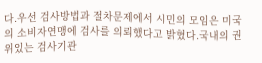다.우선 검사방법과 절차문제에서 시민의 모임은 미국의 소비자연맹에 검사를 의뢰했다고 밝혔다.국내의 권위있는 검사기관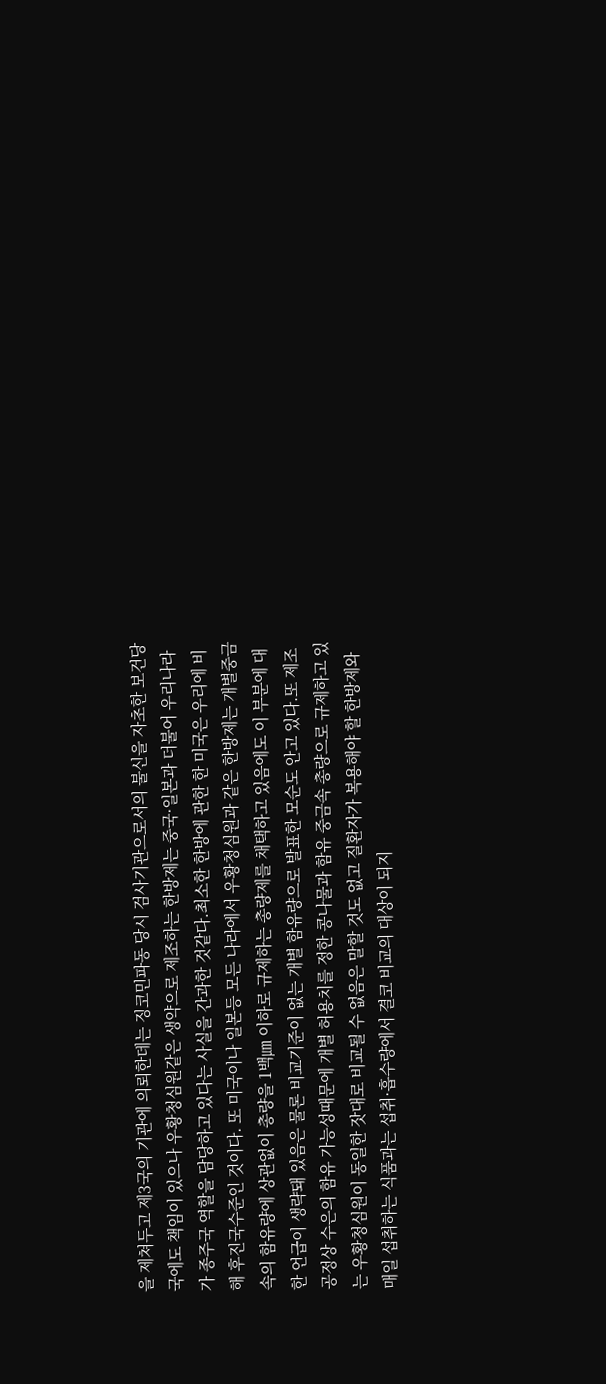을 제쳐두고 제3국의 기관에 의뢰한데는 징코민파동 당시 검사기관으로서의 불신을 자초한 보건당국에도 책임이 있으나 우황청심원같은 생약으로 제조하는 한방제는 중국·일본과 더불어 우리나라가 종주국 역할을 담당하고 있다는 사실을 간과한 것같다.최소한 한방에 관한 한 미국은 우리에 비해 후진국수준인 것이다. 또 미국이나 일본등 모든 나라에서 우황청심원과 같은 한방제는 개별중금속의 함유량에 상관없이 총량을 1백㎛ 이하로 규제하는 총량제를 채택하고 있음에도 이 부분에 대한 언급이 생략돼 있음은 물론 비교기준이 없는 개별 함유량으로 발표한 모순도 안고 있다.또 제조공정상 수은의 함유 가능성때문에 개별 허용치를 정한 콩나물과 함유 중금속 총량으로 규제하고 있는 우황청심원이 동일한 잣대로 비교될 수 없음은 말할 것도 없고 질환자가 복용해야 할 한방제와 매일 섭취하는 식품과는 섭취·흡수량에서 결코 비교의 대상이 되지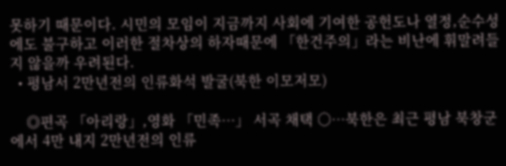못하기 때문이다. 시민의 모임이 지금까지 사회에 기여한 공헌도나 열정,순수성에도 불구하고 이러한 절차상의 하자때문에 「한건주의」라는 비난에 휘말려들지 않을까 우려된다.
  • 평남서 2만년전의 인류화석 발굴(북한 이모저모)

    ◎편곡 「아리랑」,영화 「민족…」 서곡 채택 ○…북한은 최근 평남 북창군에서 4만 내지 2만년전의 인류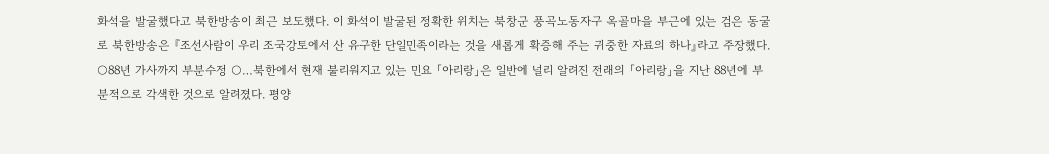화석을 발굴했다고 북한방송이 최근 보도했다. 이 화석이 발굴된 정확한 위치는 북창군 풍곡노동자구 옥골마을 부근에 있는 검은 동굴로 북한방송은 『조선사람이 우리 조국강토에서 산 유구한 단일민족이라는 것을 새롭게 확증해 주는 귀중한 자료의 하나』라고 주장했다. ○88년 가사까지 부분수정 ○…북한에서 현재 불리워지고 있는 민요 「아리랑」은 일반에 널리 알려진 전래의 「아리랑」을 지난 88년에 부분적으로 각색한 것으로 알려졌다. 평양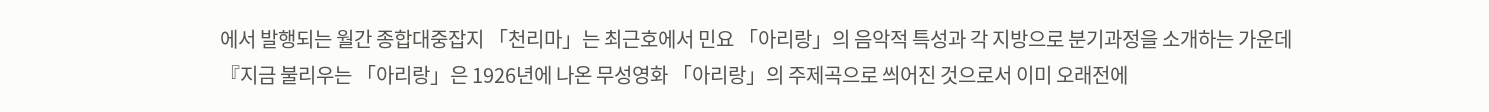에서 발행되는 월간 종합대중잡지 「천리마」는 최근호에서 민요 「아리랑」의 음악적 특성과 각 지방으로 분기과정을 소개하는 가운데 『지금 불리우는 「아리랑」은 1926년에 나온 무성영화 「아리랑」의 주제곡으로 씌어진 것으로서 이미 오래전에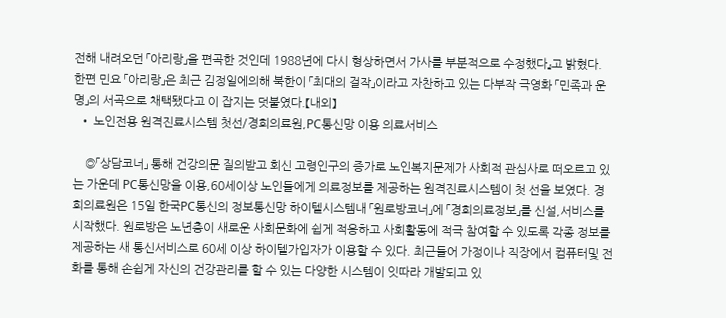전해 내려오던 「아리랑」을 편곡한 것인데 1988년에 다시 형상하면서 가사를 부분적으로 수정했다』고 밝혔다. 한편 민요 「아리랑」은 최근 김정일에의해 북한이 「최대의 걸작」이라고 자찬하고 있는 다부작 극영화 「민족과 운명」의 서곡으로 채택됐다고 이 잡지는 덧붙였다.【내외】
  • 노인전용 원격진료시스템 첫선/경희의료원,PC통신망 이용 의료서비스

    ◎「상담코너」 통해 건강의문 질의받고 회신 고령인구의 증가로 노인복지문제가 사회적 관심사로 떠오르고 있는 가운데 PC통신망을 이용,60세이상 노인들에게 의료정보를 제공하는 원격진료시스템이 첫 선을 보였다. 경희의료원은 15일 한국PC통신의 정보통신망 하이텔시스템내 「원로방코너」에 「경희의료정보」를 신설,서비스를 시작했다. 원로방은 노년층이 새로운 사회문화에 쉽게 적응하고 사회활동에 적극 참여할 수 있도록 각종 정보를 제공하는 새 통신서비스로 60세 이상 하이텔가입자가 이용할 수 있다. 최근들어 가정이나 직장에서 컴퓨터및 전화를 통해 손쉽게 자신의 건강관리를 할 수 있는 다양한 시스템이 잇따라 개발되고 있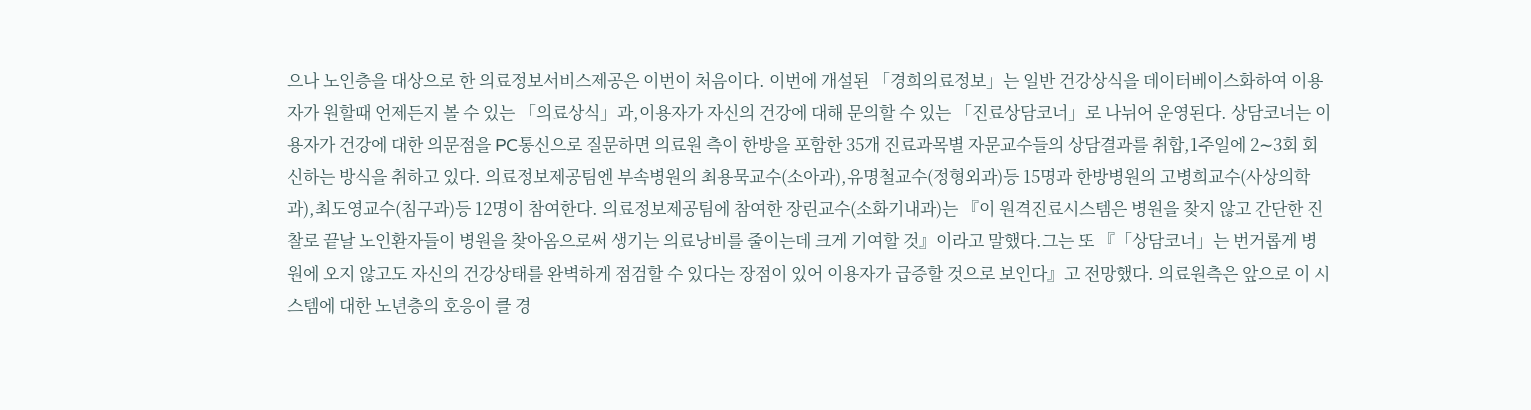으나 노인층을 대상으로 한 의료정보서비스제공은 이번이 처음이다. 이번에 개설된 「경희의료정보」는 일반 건강상식을 데이터베이스화하여 이용자가 원할때 언제든지 볼 수 있는 「의료상식」과,이용자가 자신의 건강에 대해 문의할 수 있는 「진료상담코너」로 나뉘어 운영된다. 상담코너는 이용자가 건강에 대한 의문점을 PC통신으로 질문하면 의료원 측이 한방을 포함한 35개 진료과목별 자문교수들의 상담결과를 취합,1주일에 2∼3회 회신하는 방식을 취하고 있다. 의료정보제공팀엔 부속병원의 최용묵교수(소아과),유명철교수(정형외과)등 15명과 한방병원의 고병희교수(사상의학과),최도영교수(침구과)등 12명이 참여한다. 의료정보제공팀에 참여한 장린교수(소화기내과)는 『이 원격진료시스템은 병원을 찾지 않고 간단한 진찰로 끝날 노인환자들이 병원을 찾아옴으로써 생기는 의료낭비를 줄이는데 크게 기여할 것』이라고 말했다.그는 또 『「상담코너」는 번거롭게 병원에 오지 않고도 자신의 건강상태를 완벽하게 점검할 수 있다는 장점이 있어 이용자가 급증할 것으로 보인다』고 전망했다. 의료원측은 앞으로 이 시스템에 대한 노년층의 호응이 클 경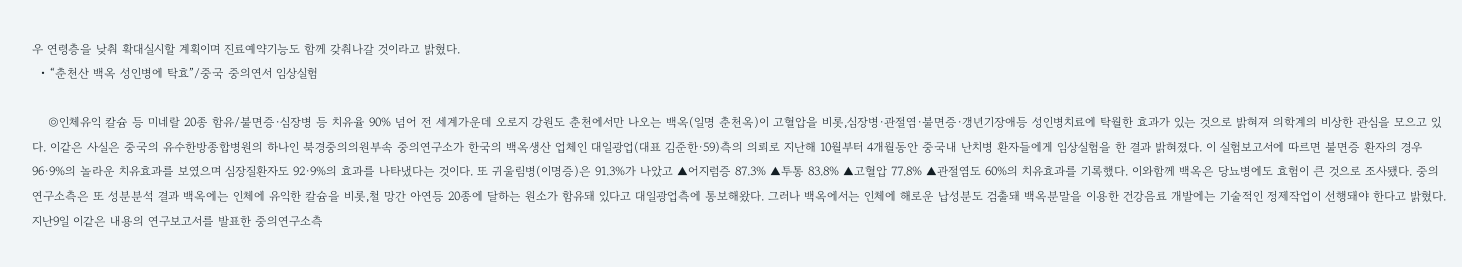우 연령층을 낮춰 확대실시할 계획이며 진료예약기능도 함께 갖춰나갈 것이라고 밝혔다.
  • “춘천산 백옥 성인병에 탁효”/중국 중의연서 임상실험

    ◎인체유익 칼슘 등 미네랄 20종 함유/불면증·심장병 등 치유율 90% 넘어 전 세계가운데 오로지 강원도 춘천에서만 나오는 백옥(일명 춘천옥)이 고혈압을 비롯,심장병·관절염·불면증·갱년기장애등 성인병치료에 탁월한 효과가 있는 것으로 밝혀져 의학계의 비상한 관심을 모으고 있다. 이같은 사실은 중국의 유수한방종합병원의 하나인 북경중의의원부속 중의연구소가 한국의 백옥생산 업체인 대일광업(대표 김준한·59)측의 의뢰로 지난해 10월부터 4개월동안 중국내 난치병 환자들에게 임상실험을 한 결과 밝혀졌다. 이 실험보고서에 따르면 불면증 환자의 경우 96·9%의 놀라운 치유효과를 보였으며 심장질환자도 92·9%의 효과를 나타냈다는 것이다. 또 귀울림병(이명증)은 91.3%가 나았고 ▲어지럼증 87.3% ▲투통 83.8% ▲고혈압 77.8% ▲관절염도 60%의 치유효과를 기록했다. 이와함께 백옥은 당뇨병에도 효험이 큰 것으로 조사됐다. 중의 연구소측은 또 성분분석 결과 백옥에는 인체에 유익한 칼슘을 비롯,철 망간 아연등 20종에 달하는 원소가 함유돼 있다고 대일광업측에 통보해왔다. 그러나 백옥에서는 인체에 해로운 납성분도 검출돼 백옥분말을 이용한 건강음료 개발에는 기술적인 정제작업이 선행돼야 한다고 밝혔다. 지난9일 이같은 내용의 연구보고서를 발표한 중의연구소측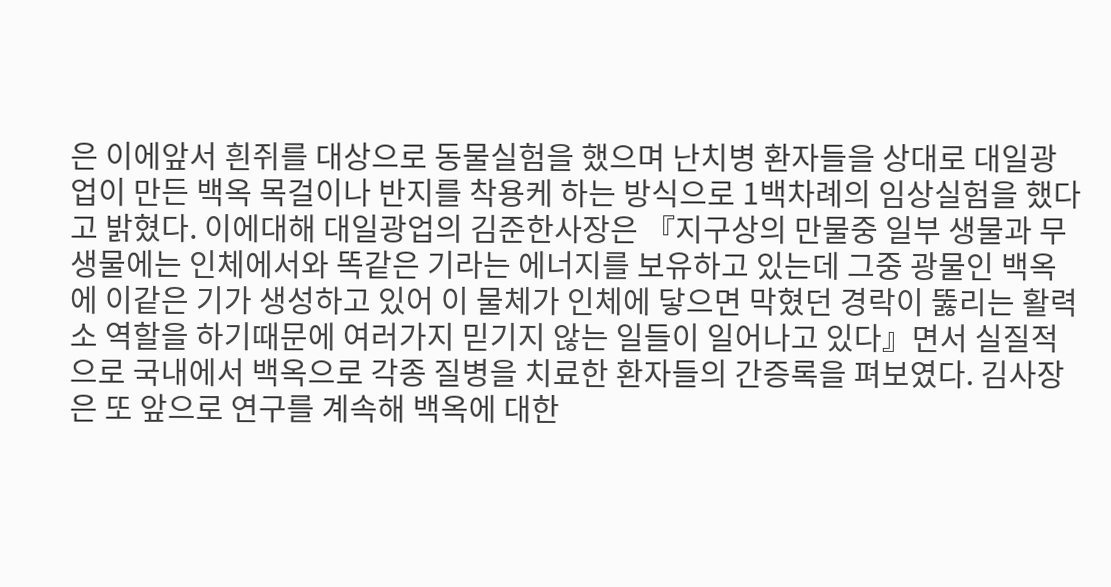은 이에앞서 흰쥐를 대상으로 동물실험을 했으며 난치병 환자들을 상대로 대일광업이 만든 백옥 목걸이나 반지를 착용케 하는 방식으로 1백차례의 임상실험을 했다고 밝혔다. 이에대해 대일광업의 김준한사장은 『지구상의 만물중 일부 생물과 무생물에는 인체에서와 똑같은 기라는 에너지를 보유하고 있는데 그중 광물인 백옥에 이같은 기가 생성하고 있어 이 물체가 인체에 닿으면 막혔던 경락이 뚫리는 활력소 역할을 하기때문에 여러가지 믿기지 않는 일들이 일어나고 있다』면서 실질적으로 국내에서 백옥으로 각종 질병을 치료한 환자들의 간증록을 펴보였다. 김사장은 또 앞으로 연구를 계속해 백옥에 대한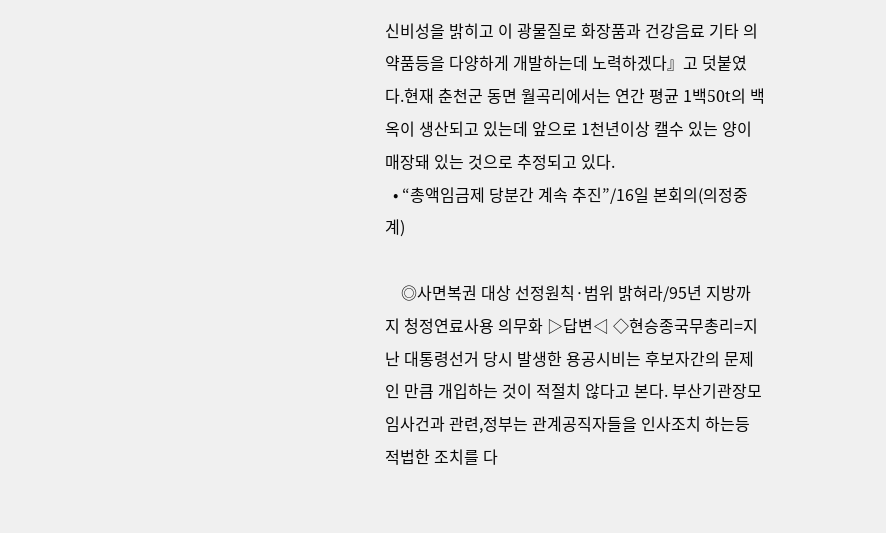신비성을 밝히고 이 광물질로 화장품과 건강음료 기타 의약품등을 다양하게 개발하는데 노력하겠다』고 덧붙였다.현재 춘천군 동면 월곡리에서는 연간 평균 1백50t의 백옥이 생산되고 있는데 앞으로 1천년이상 캘수 있는 양이 매장돼 있는 것으로 추정되고 있다.
  • “총액임금제 당분간 계속 추진”/16일 본회의(의정중계)

    ◎사면복권 대상 선정원칙·범위 밝혀라/95년 지방까지 청정연료사용 의무화 ▷답변◁ ◇현승종국무총리=지난 대통령선거 당시 발생한 용공시비는 후보자간의 문제인 만큼 개입하는 것이 적절치 않다고 본다. 부산기관장모임사건과 관련,정부는 관계공직자들을 인사조치 하는등 적법한 조치를 다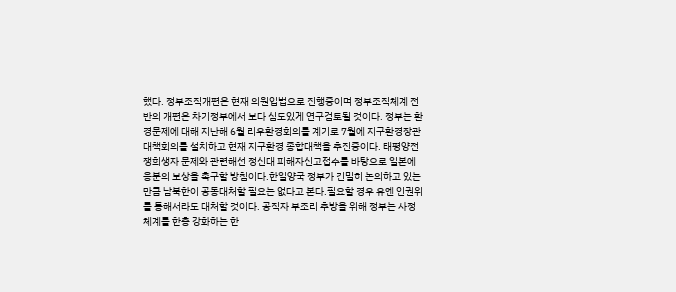했다. 정부조직개편은 현재 의원입법으로 진행중이며 정부조직체계 전반의 개편은 차기정부에서 보다 심도있게 연구검토될 것이다. 정부는 환경문제에 대해 지난해 6월 리우환경회의를 계기로 7월에 지구환경장관 대책회의를 설치하고 현재 지구환경 종합대책을 추진중이다. 태평양전쟁희생자 문제와 관련해선 정신대 피해자신고접수를 바탕으로 일본에 응분의 보상을 촉구할 방침이다.한일양국 정부가 긴밀히 논의하고 있는 만큼 남북한이 공동대처할 필요는 없다고 본다.필요할 경우 유엔 인권위를 통해서라도 대처할 것이다. 공직자 부조리 추방을 위해 정부는 사정체계를 한층 강화하는 한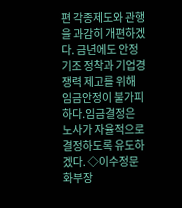편 각종제도와 관행을 과감히 개편하겠다. 금년에도 안정기조 정착과 기업경쟁력 제고를 위해 임금안정이 불가피하다.임금결정은 노사가 자율적으로 결정하도록 유도하겠다. ◇이수정문화부장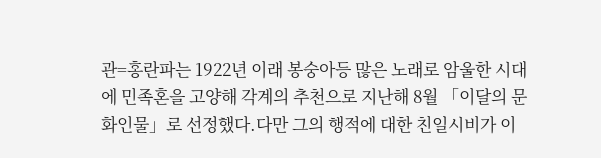관=홍란파는 1922년 이래 봉숭아등 많은 노래로 암울한 시대에 민족혼을 고양해 각계의 추천으로 지난해 8월 「이달의 문화인물」로 선정했다.다만 그의 행적에 대한 친일시비가 이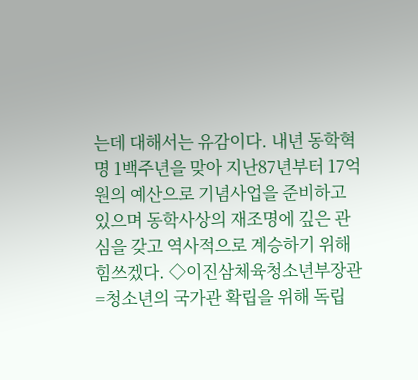는데 대해서는 유감이다. 내년 동학혁명 1백주년을 맞아 지난87년부터 17억원의 예산으로 기념사업을 준비하고 있으며 동학사상의 재조명에 깊은 관심을 갖고 역사적으로 계승하기 위해 힘쓰겠다. ◇이진삼체육청소년부장관=청소년의 국가관 확립을 위해 독립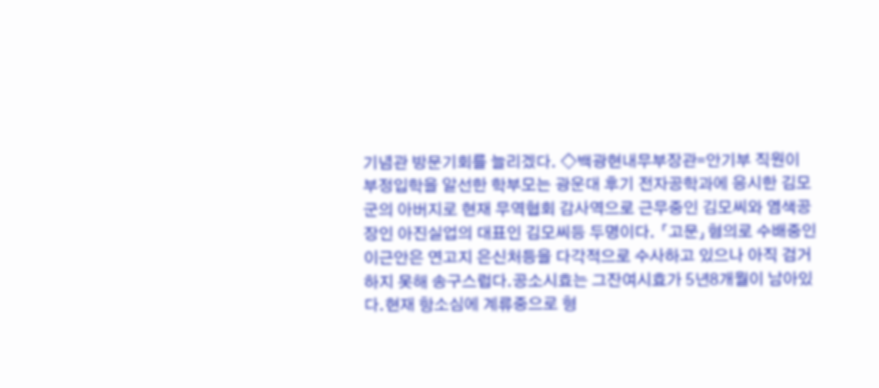기념관 방문기회를 늘리겠다. ◇백광현내무부장관=안기부 직원이 부정입학을 알선한 학부모는 광운대 후기 전자공학과에 응시한 김모군의 아버지로 현재 무역협회 감사역으로 근무중인 김모씨와 염색공장인 아진실업의 대표인 김모씨등 두명이다. 「고문」혐의로 수배중인 이근안은 연고지 은신처등을 다각적으로 수사하고 있으나 아직 검거하지 못해 송구스럽다.공소시효는 그잔여시효가 5년8개월이 남아있다.현재 항소심에 계류중으로 형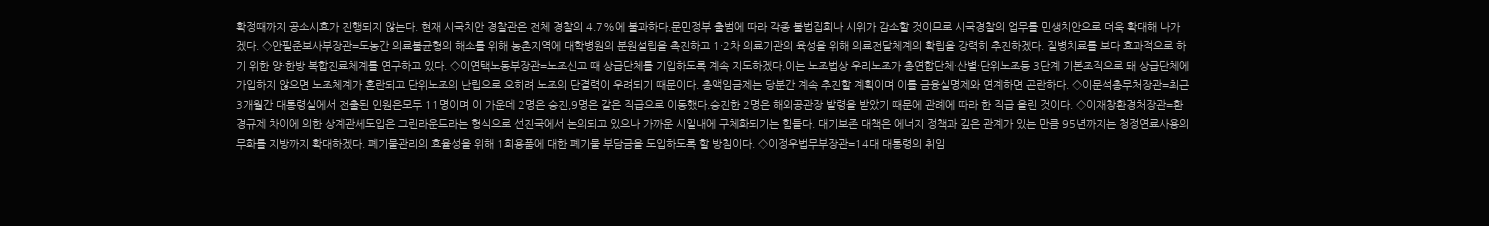확정때까지 공소시효가 진행되지 않는다. 현재 시국치안 경찰관은 전체 경찰의 4.7%에 불과하다.문민정부 출범에 따라 각종 불법집회나 시위가 감소할 것이므로 시국경찰의 업무를 민생치안으로 더욱 확대해 나가겠다. ◇안필준보사부장관=도농간 의료불균형의 해소를 위해 농촌지역에 대학병원의 분원설립을 촉진하고 1·2차 의료기관의 육성을 위해 의료전달체계의 확립을 강력히 추진하겠다. 질병치료를 보다 효과적으로 하기 위한 양·한방 복합진료체계를 연구하고 있다. ◇이연택노동부장관=노조신고 때 상급단체를 기입하도록 계속 지도하겠다.이는 노조법상 우리노조가 총연합단체·산별·단위노조등 3단계 기본조직으로 돼 상급단체에 가입하지 않으면 노조체계가 혼란되고 단위노조의 난립으로 오히려 노조의 단결력이 우려되기 때문이다. 총액임금제는 당분간 계속 추진할 계획이며 이를 금융실명제와 연계하면 곤란하다. ◇이문석총무처장관=최근 3개월간 대통령실에서 전출된 인원은모두 11명이며 이 가운데 2명은 승진,9명은 같은 직급으로 이동했다.승진한 2명은 해외공관장 발령을 받았기 때문에 관례에 따라 한 직급 올린 것이다. ◇이재창환경처장관=환경규제 차이에 의한 상계관세도입은 그린라운드라는 형식으로 선진국에서 논의되고 있으나 가까운 시일내에 구체화되기는 힘들다. 대기보존 대책은 에너지 정책과 깊은 관계가 있는 만큼 95년까지는 청정연료사용의무화를 지방까지 확대하겠다. 폐기물관리의 효율성을 위해 1회용품에 대한 폐기물 부담금을 도입하도록 할 방침이다. ◇이정우법무부장관=14대 대통령의 취임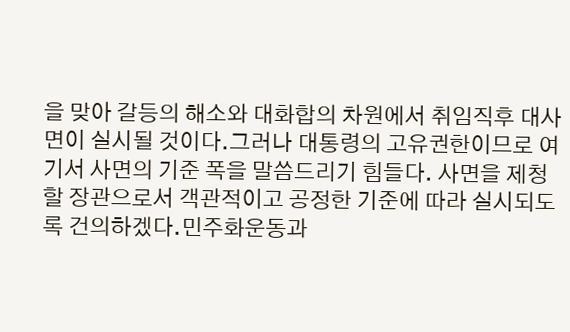을 맞아 갈등의 해소와 대화합의 차원에서 취임직후 대사면이 실시될 것이다.그러나 대통령의 고유권한이므로 여기서 사면의 기준 폭을 말씀드리기 힘들다. 사면을 제청할 장관으로서 객관적이고 공정한 기준에 따라 실시되도록 건의하겠다.민주화운동과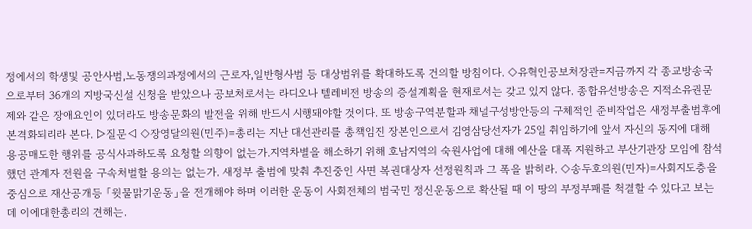정에서의 학생및 공안사범,노동쟁의과정에서의 근로자,일반형사범 등 대상범위를 확대하도록 건의할 방침이다. ◇유혁인공보처장관=지금까지 각 종교방송국으로부터 36개의 지방국신설 신청을 받았으나 공보처로서는 라디오나 텔레비전 방송의 증설계획을 현재로서는 갖고 있지 않다. 종합유선방송은 지적소유권문제와 같은 장애요인이 있더라도 방송문화의 발전을 위해 반드시 시행돼야할 것이다. 또 방송구역분할과 채널구성방안등의 구체적인 준비작업은 새정부출범후에 본격화되리라 본다. ▷질문◁ ◇장영달의원(민주)=총리는 지난 대선관리를 총책임진 장본인으로서 김영삼당선자가 25일 취임하기에 앞서 자신의 동지에 대해 용공매도한 행위를 공식사과하도록 요청할 의향이 없는가.지역차별을 해소하기 위해 호남지역의 숙원사업에 대해 예산을 대폭 지원하고 부산기관장 모임에 참석했던 관계자 전원을 구속처벌할 용의는 없는가. 새정부 출범에 맞춰 추진중인 사면 복권대상자 선정원칙과 그 폭을 밝히라. ◇송두호의원(민자)=사회지도층을 중심으로 재산공개등 「윗물맑기운동」을 전개해야 하며 이러한 운동이 사회전체의 범국민 정신운동으로 확산될 때 이 땅의 부정부패를 척결할 수 있다고 보는데 이에대한총리의 견해는.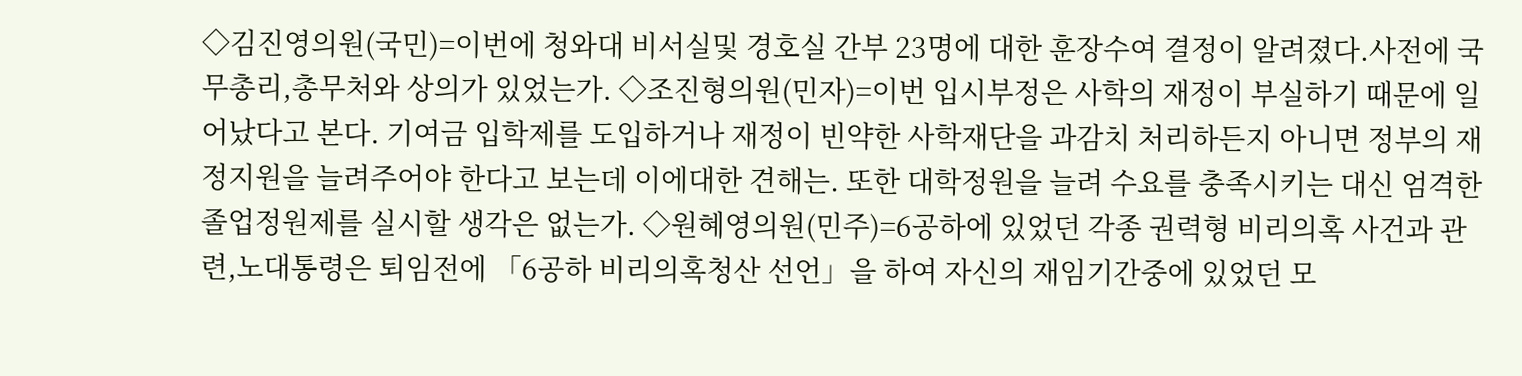◇김진영의원(국민)=이번에 청와대 비서실및 경호실 간부 23명에 대한 훈장수여 결정이 알려졌다.사전에 국무총리,총무처와 상의가 있었는가. ◇조진형의원(민자)=이번 입시부정은 사학의 재정이 부실하기 때문에 일어났다고 본다. 기여금 입학제를 도입하거나 재정이 빈약한 사학재단을 과감치 처리하든지 아니면 정부의 재정지원을 늘려주어야 한다고 보는데 이에대한 견해는. 또한 대학정원을 늘려 수요를 충족시키는 대신 엄격한 졸업정원제를 실시할 생각은 없는가. ◇원혜영의원(민주)=6공하에 있었던 각종 권력형 비리의혹 사건과 관련,노대통령은 퇴임전에 「6공하 비리의혹청산 선언」을 하여 자신의 재임기간중에 있었던 모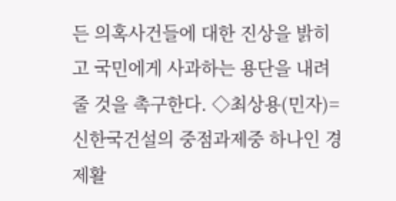든 의혹사건들에 대한 진상을 밝히고 국민에게 사과하는 용단을 내려줄 것을 촉구한다. ◇최상용(민자)=신한국건설의 중점과제중 하나인 경제활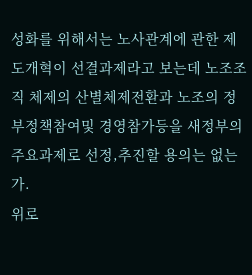성화를 위해서는 노사관계에 관한 제도개혁이 선결과제라고 보는데 노조조직 체제의 산별체제전환과 노조의 정부정책참여및 경영참가등을 새정부의 주요과제로 선정,추진할 용의는 없는가.
위로